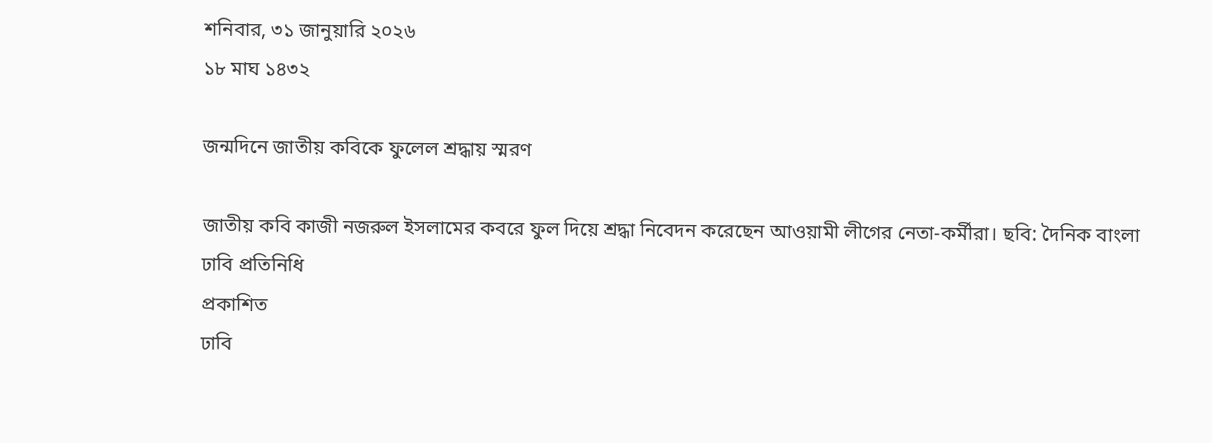শনিবার, ৩১ জানুয়ারি ২০২৬
১৮ মাঘ ১৪৩২

জন্মদিনে জাতীয় কবিকে ফুলেল শ্রদ্ধায় স্মরণ

জাতীয় কবি কাজী নজরুল ইসলামের কবরে ফুল দিয়ে শ্রদ্ধা নিবেদন করেছেন আওয়ামী লীগের নেতা-কর্মীরা। ছবি: দৈনিক বাংলা
ঢাবি প্রতিনিধি
প্রকাশিত
ঢাবি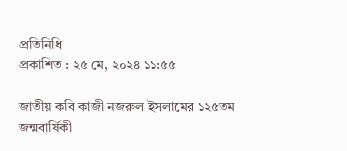প্রতিনিধি
প্রকাশিত : ২৫ মে, ২০২৪ ১১:৫৫

জাতীয় কবি কাজী নজরুল ইসলামের ১২৫তম জন্মবার্ষিকী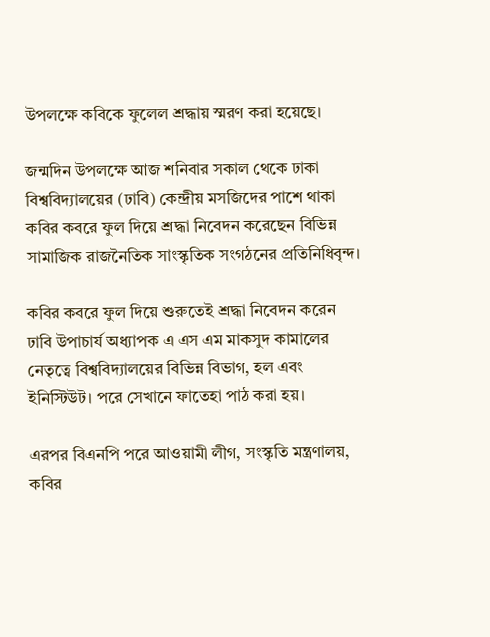উপলক্ষে কবিকে ফুলেল শ্রদ্ধায় স্মরণ করা হয়েছে।

জন্মদিন উপলক্ষে আজ শনিবার সকাল থেকে ঢাকা বিশ্ববিদ্যালয়ের (ঢাবি) কেন্দ্রীয় মসজিদের পাশে থাকা কবির কবরে ফুল দিয়ে শ্রদ্ধা নিবেদন করেছেন বিভিন্ন সামাজিক রাজনৈতিক সাংস্কৃতিক সংগঠনের প্রতিনিধিবৃন্দ।

কবির কবরে ফুল দিয়ে শুরুতেই শ্রদ্ধা নিবেদন করেন ঢাবি উপাচার্য অধ্যাপক এ এস এম মাকসুদ কামালের নেতৃত্বে বিশ্ববিদ্যালয়ের বিভিন্ন বিভাগ, হল এবং ইনিস্টিউট। পরে সেখানে ফাতেহা পাঠ করা হয়।

এরপর বিএনপি পরে আওয়ামী লীগ, সংস্কৃতি মন্ত্রণালয়, কবির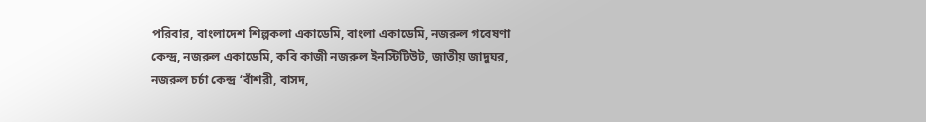পরিবার, বাংলাদেশ শিল্পকলা একাডেমি, বাংলা একাডেমি, নজরুল গবেষণা কেন্দ্র, নজরুল একাডেমি, কবি কাজী নজরুল ইনস্টিটিউট, জাতীয় জাদুঘর, নজরুল চর্চা কেন্দ্র ‘বাঁশরী, বাসদ,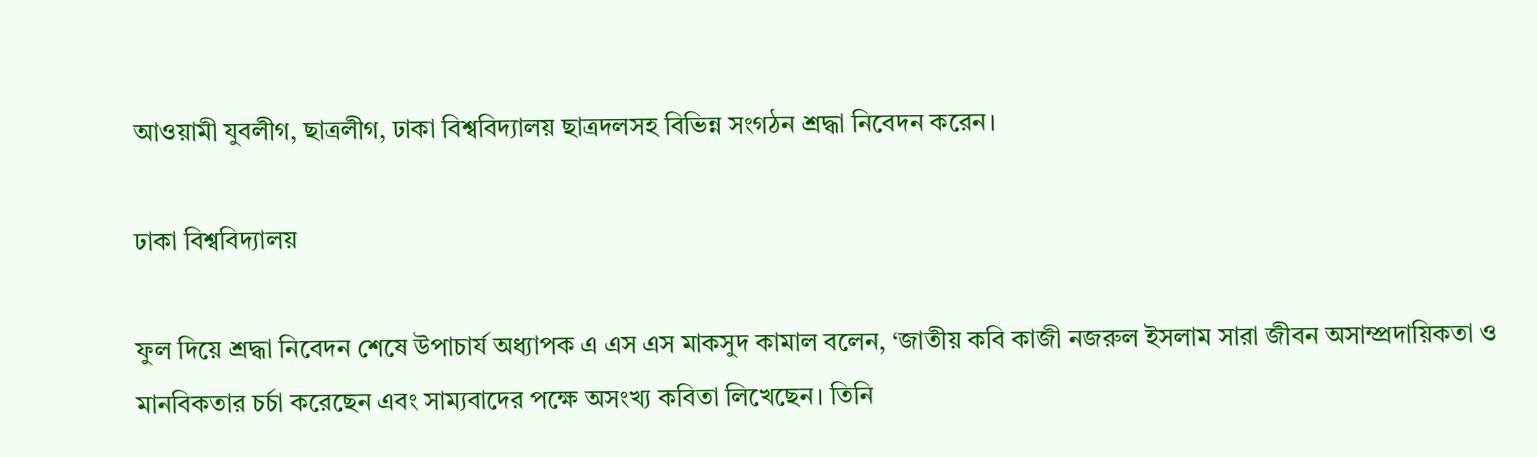আওয়ামী যুবলীগ, ছাত্রলীগ, ঢাকা বিশ্ববিদ্যালয় ছাত্রদলসহ বিভিন্ন সংগঠন শ্রদ্ধা নিবেদন করেন।

ঢাকা বিশ্ববিদ্যালয়

ফুল দিয়ে শ্রদ্ধা নিবেদন শেষে উপাচার্য অধ্যাপক এ এস এস মাকসুদ কামাল বলেন, ‘জাতীয় কবি কাজী নজরুল ইসলাম সারা জীবন অসাম্প্রদায়িকতা ও মানবিকতার চর্চা করেছেন এবং সাম্যবাদের পক্ষে অসংখ্য কবিতা লিখেছেন। তিনি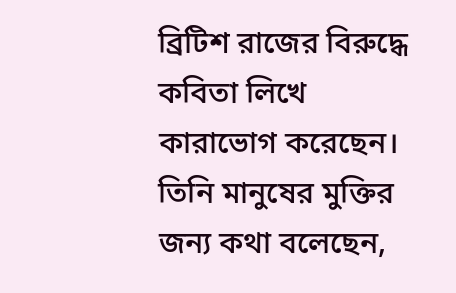ব্রিটিশ রাজের বিরুদ্ধে কবিতা লিখে কারাভোগ করেছেন। তিনি মানুষের মুক্তির জন্য কথা বলেছেন,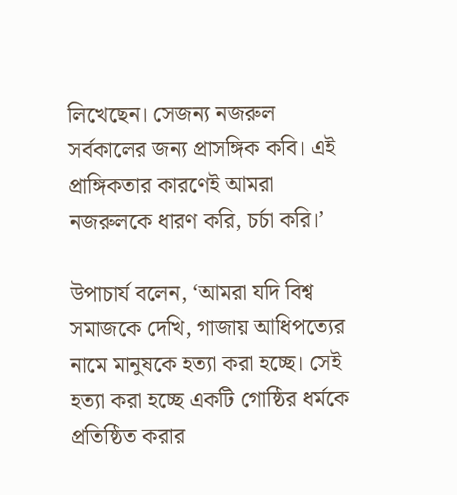লিখেছেন। সেজন্য নজরুল সর্বকালের জন্য প্রাসঙ্গিক কবি। এই প্রাঙ্গিকতার কারণেই আমরা নজরুলকে ধারণ করি, চর্চা করি।’

উপাচার্য বলেন, ‘আমরা যদি বিশ্ব সমাজকে দেখি, গাজায় আধিপত্যের নামে মানুষকে হত্যা করা হচ্ছে। সেই হত্যা করা হচ্ছে একটি গোষ্ঠির ধর্মকে প্রতিষ্ঠিত করার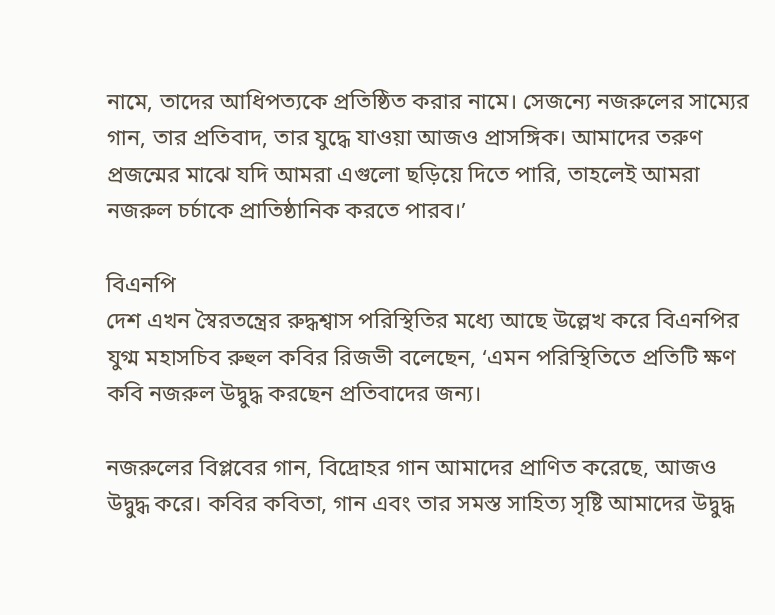নামে, তাদের আধিপত্যকে প্রতিষ্ঠিত করার নামে। সেজন্যে নজরুলের সাম্যের গান, তার প্রতিবাদ, তার যুদ্ধে যাওয়া আজও প্রাসঙ্গিক। আমাদের তরুণ প্রজন্মের মাঝে যদি আমরা এগুলো ছড়িয়ে দিতে পারি, তাহলেই আমরা নজরুল চর্চাকে প্রাতিষ্ঠানিক করতে পারব।’

বিএনপি
দেশ এখন স্বৈরতন্ত্রের রুদ্ধশ্বাস পরিস্থিতির মধ্যে আছে উল্লেখ করে বিএনপির যুগ্ম মহাসচিব রুহুল কবির রিজভী বলেছেন, ‘এমন পরিস্থিতিতে প্রতিটি ক্ষণ কবি নজরুল উদ্বুদ্ধ করছেন প্রতিবাদের জন্য।

নজরুলের বিপ্লবের গান, বিদ্রোহর গান আমাদের প্রাণিত করেছে, আজও উদ্বুদ্ধ করে। কবির কবিতা, গান এবং তার সমস্ত সাহিত্য সৃষ্টি আমাদের উদ্বুদ্ধ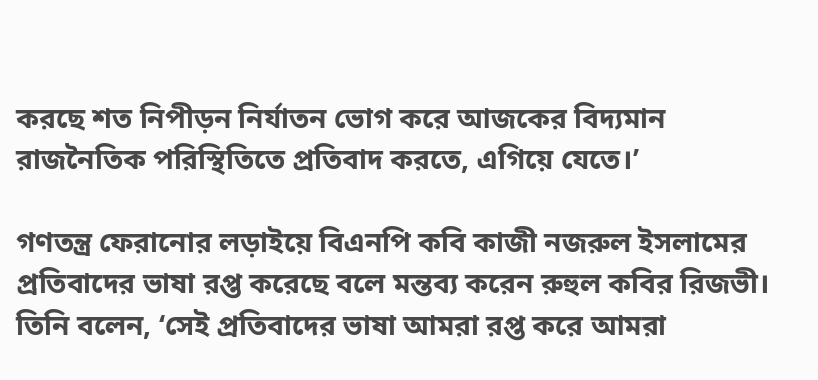করছে শত নিপীড়ন নির্যাতন ভোগ করে আজকের বিদ্যমান রাজনৈতিক পরিস্থিতিতে প্রতিবাদ করতে, এগিয়ে যেতে।’

গণতন্ত্র ফেরানোর লড়াইয়ে বিএনপি কবি কাজী নজরুল ইসলামের প্রতিবাদের ভাষা রপ্ত করেছে বলে মন্তব্য করেন রুহুল কবির রিজভী। তিনি বলেন, ‘সেই প্রতিবাদের ভাষা আমরা রপ্ত করে আমরা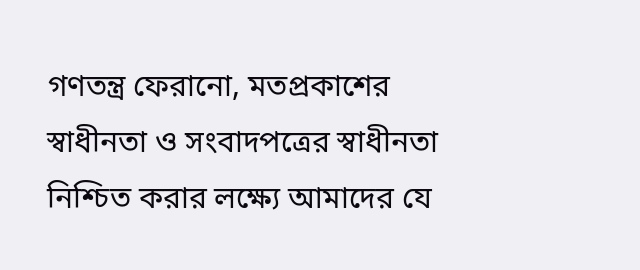গণতন্ত্র ফেরানো, মতপ্রকাশের স্বাধীনতা ও সংবাদপত্রের স্বাধীনতা নিশ্চিত করার লক্ষ্যে আমাদের যে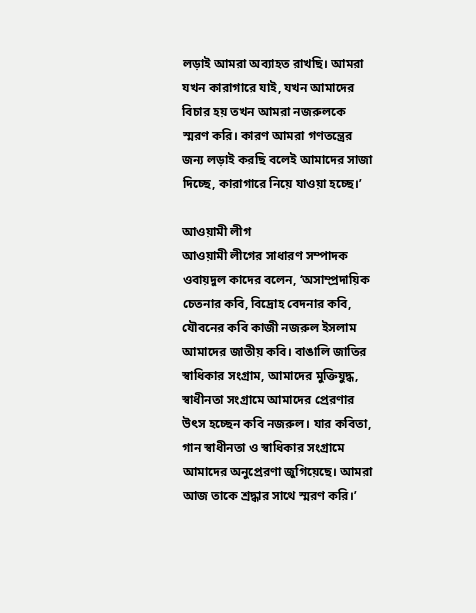লড়াই আমরা অব্যাহত রাখছি। আমরা যখন কারাগারে যাই, যখন আমাদের বিচার হয় তখন আমরা নজরুলকে স্মরণ করি। কারণ আমরা গণতন্ত্রের জন্য লড়াই করছি বলেই আমাদের সাজা দিচ্ছে, কারাগারে নিয়ে যাওয়া হচ্ছে।’

আওয়ামী লীগ
আওয়ামী লীগের সাধারণ সম্পাদক ওবায়দুল কাদের বলেন, ‘অসাম্প্রদায়িক চেতনার কবি, বিদ্রোহ বেদনার কবি, যৌবনের কবি কাজী নজরুল ইসলাম আমাদের জাতীয় কবি। বাঙালি জাতির স্বাধিকার সংগ্রাম, আমাদের মুক্তিযুদ্ধ, স্বাধীনতা সংগ্রামে আমাদের প্রেরণার উৎস হচ্ছেন কবি নজরুল। যার কবিতা, গান স্বাধীনতা ও স্বাধিকার সংগ্রামে আমাদের অনুপ্রেরণা জুগিয়েছে। আমরা আজ তাকে শ্রদ্ধার সাথে স্মরণ করি।’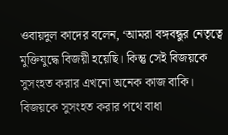ওবায়দুল কাদের বলেন, ‘আমরা বঙ্গবন্ধুর নেতৃত্বে মুক্তিযুদ্ধে বিজয়ী হয়েছি। কিন্তু সেই বিজয়কে সুসংহত করার এখনো অনেক কাজ বাকি। বিজয়কে সুসংহত করার পথে বাধা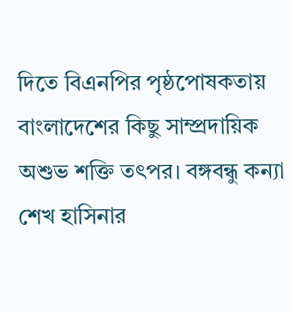দিতে বিএনপির পৃষ্ঠপোষকতায় বাংলাদেশের কিছু সাম্প্রদায়িক অশুভ শক্তি তৎপর। বঙ্গবন্ধু কন্যা শেখ হাসিনার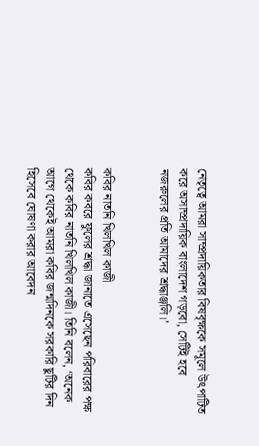নেতৃত্বে আমরা সাম্প্রদায়িকতার বিষবৃক্ষকে সমূলে উৎপাটিত করে অসাম্প্রদায়িক বাংলাদেশ গড়বো, সেটিই হবে নজরুলের প্রতি আমাদের শ্রদ্ধাঞ্জলি।’


কবির নাতনি খিলখিল কাজী
কবির কবরে ফুলের শ্রদ্ধা জানাতে এসেছেন পরিবারের পক্ষ থেকে কবির নাতনি খিলখিল কাজী। তিনি বলেন, ‘অনেক আগে থেকেই আমরা কবির জন্মদিনকে সরকারি ছুটির দিন হিসেবে ঘোষণা করার আবেদন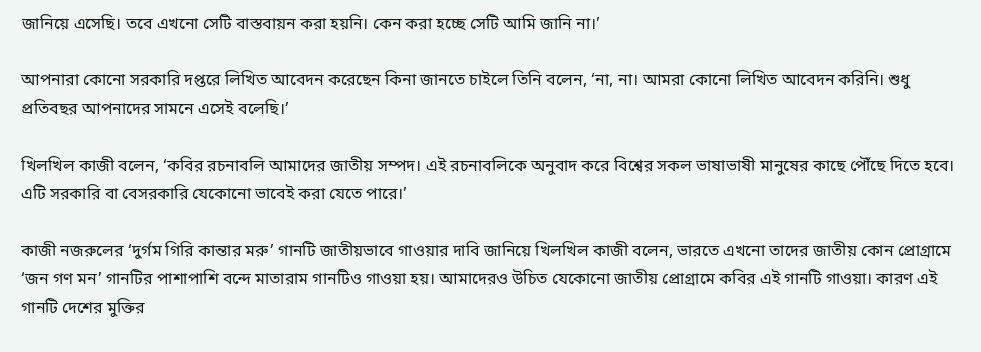জানিয়ে এসেছি। তবে এখনো সেটি বাস্তবায়ন করা হয়নি। কেন করা হচ্ছে সেটি আমি জানি না।’

আপনারা কোনো সরকারি দপ্তরে লিখিত আবেদন করেছেন কিনা জানতে চাইলে তিনি বলেন, ‘না, না। আমরা কোনো লিখিত আবেদন করিনি। শুধু প্রতিবছর আপনাদের সামনে এসেই বলেছি।’

খিলখিল কাজী বলেন, ‘কবির রচনাবলি আমাদের জাতীয় সম্পদ। এই রচনাবলিকে অনুবাদ করে বিশ্বের সকল ভাষাভাষী মানুষের কাছে পৌঁছে দিতে হবে। এটি সরকারি বা বেসরকারি যেকোনো ভাবেই করা যেতে পারে।’

কাজী নজরুলের ‘দুর্গম গিরি কান্তার মরু’ গানটি জাতীয়ভাবে গাওয়ার দাবি জানিয়ে খিলখিল কাজী বলেন, ভারতে এখনো তাদের জাতীয় কোন প্রোগ্রামে ‘জন গণ মন’ গানটির পাশাপাশি বন্দে মাতারাম গানটিও গাওয়া হয়। আমাদেরও উচিত যেকোনো জাতীয় প্রোগ্রামে কবির এই গানটি গাওয়া। কারণ এই গানটি দেশের মুক্তির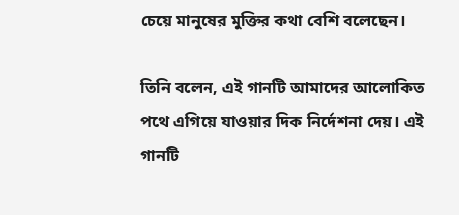চেয়ে মানুষের মুক্তির কথা বেশি বলেছেন।

তিনি বলেন, এই গানটি আমাদের আলোকিত পথে এগিয়ে যাওয়ার দিক নির্দেশনা দেয়। এই গানটি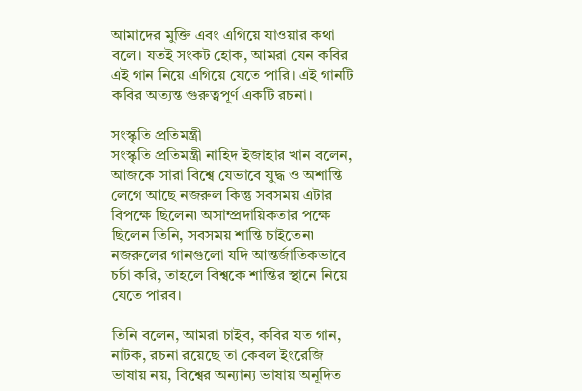আমাদের মুক্তি এবং এগিয়ে যাওয়ার কথা বলে। যতই সংকট হোক, আমরা যেন কবির এই গান নিয়ে এগিয়ে যেতে পারি। এই গানটি কবির অত্যন্ত গুরুত্বপূর্ণ একটি রচনা।

সংস্কৃতি প্রতিমন্ত্রী
সংস্কৃতি প্রতিমন্ত্রী নাহিদ ইজাহার খান বলেন, আজকে সারা বিশ্বে যেভাবে যুদ্ধ ও অশান্তি লেগে আছে নজরুল কিন্তু সবসময় এটার বিপক্ষে ছিলেন৷ অসাম্প্রদায়িকতার পক্ষে ছিলেন তিনি, সবসময় শান্তি চাইতেন৷ নজরুলের গানগুলো যদি আন্তর্জাতিকভাবে চর্চা করি, তাহলে বিশ্বকে শান্তির স্থানে নিয়ে যেতে পারব।

তিনি বলেন, আমরা চাইব, কবির যত গান, নাটক, রচনা রয়েছে তা কেবল ইংরেজি ভাষায় নয়, বিশ্বের অন্যান্য ভাষায় অনূদিত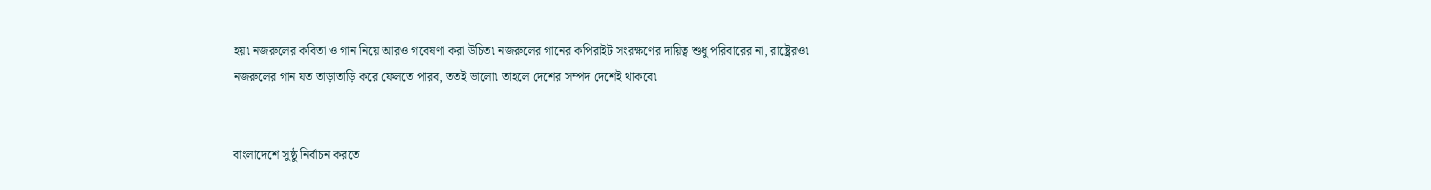হয়৷ নজরুলের কবিতা ও গান নিয়ে আরও গবেষণা করা উচিত৷ নজরুলের গানের কপিরাইট সংরক্ষণের দায়িত্ব শুধু পরিবারের না, রাষ্ট্রেরও৷ নজরুলের গান যত তাড়াতাড়ি করে ফেলতে পারব, ততই ভালো৷ তাহলে দেশের সম্পদ দেশেই থাকবে৷


বাংলাদেশে সুষ্ঠু নির্বাচন করতে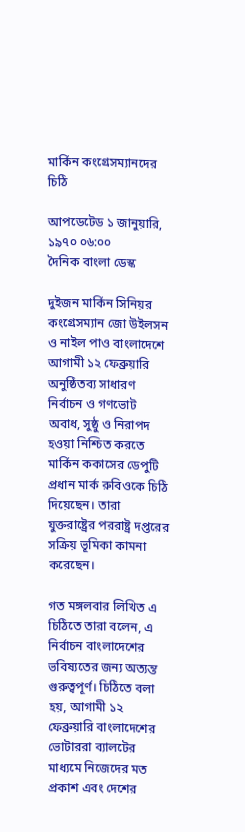মার্কিন কংগ্রেসম্যানদের চিঠি

আপডেটেড ১ জানুয়ারি, ১৯৭০ ০৬:০০
দৈনিক বাংলা ডেস্ক

দুইজন মার্কিন সিনিয়র কংগ্রেসম্যান জো উইলসন ও নাইল পাও বাংলাদেশে আগামী ১২ ফেব্রুয়ারি অনুষ্ঠিতব্য সাধারণ নির্বাচন ও গণভোট অবাধ, সুষ্ঠু ও নিরাপদ হওয়া নিশ্চিত করতে মার্কিন ককাসের ডেপুটি প্রধান মার্ক রুবিওকে চিঠি দিয়েছেন। তারা যুক্তরাষ্ট্রের পররাষ্ট্র দপ্তরের সক্রিয় ভূমিকা কামনা করেছেন।

গত মঙ্গলবার লিখিত এ চিঠিতে তারা বলেন, এ নির্বাচন বাংলাদেশের ভবিষ্যতের জন্য অত্যন্ত গুরুত্বপূর্ণ। চিঠিতে বলা হয়, আগামী ১২ ফেব্রুয়ারি বাংলাদেশের ভোটাররা ব্যালটের মাধ্যমে নিজেদের মত প্রকাশ এবং দেশের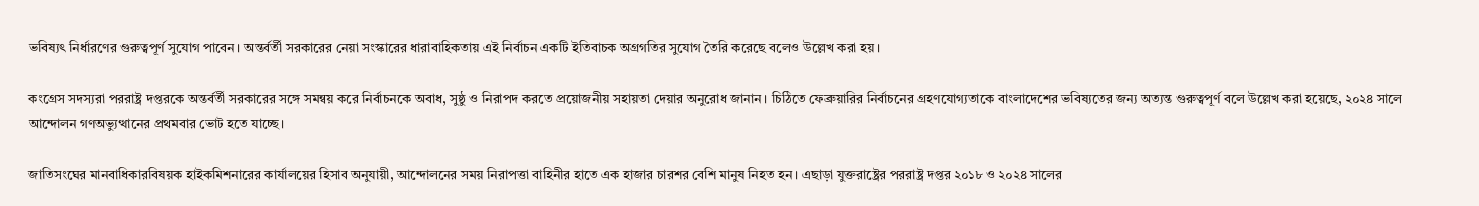ভবিষ্যৎ নির্ধারণের গুরুত্বপূর্ণ সুযোগ পাবেন। অন্তর্বর্তী সরকারের নেয়া সংস্কারের ধারাবাহিকতায় এই নির্বাচন একটি ইতিবাচক অগ্রগতির সুযোগ তৈরি করেছে বলেও উল্লেখ করা হয়।

কংগ্রেস সদস্যরা পররাষ্ট্র দপ্তরকে অন্তর্বর্তী সরকারের সঙ্গে সমন্বয় করে নির্বাচনকে অবাধ, সুষ্ঠু ও নিরাপদ করতে প্রয়োজনীয় সহায়তা দেয়ার অনুরোধ জানান। চিঠিতে ফেব্রুয়ারির নির্বাচনের গ্রহণযোগ্যতাকে বাংলাদেশের ভবিষ্যতের জন্য অত্যন্ত গুরুত্বপূর্ণ বলে উল্লেখ করা হয়েছে, ২০২৪ সালে আন্দোলন গণঅভ্যুত্থানের প্রথমবার ভোট হতে যাচ্ছে।

জাতিসংঘের মানবাধিকারবিষয়ক হাইকমিশনারের কার্যালয়ের হিসাব অনুযায়ী, আন্দোলনের সময় নিরাপত্তা বাহিনীর হাতে এক হাজার চারশর বেশি মানুষ নিহত হন। এছাড়া যুক্তরাষ্ট্রের পররাষ্ট্র দপ্তর ২০১৮ ও ২০২৪ সালের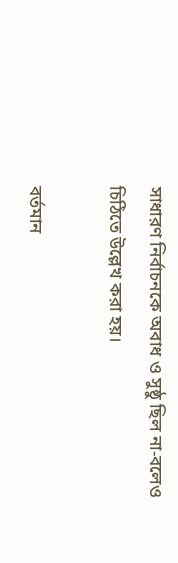সাধারণ নির্বাচনকে অবাধ ও সুষ্ঠু ছিল না-বলেও চিঠিতে উল্লেখ করা হয়।

বর্তমান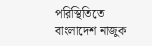পরিস্থিতিতে বাংলাদেশ নাজুক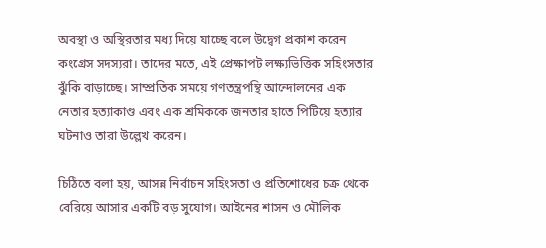অবস্থা ও অস্থিরতার মধ্য দিয়ে যাচ্ছে বলে উদ্বেগ প্রকাশ করেন কংগ্রেস সদস্যরা। তাদের মতে, এই প্রেক্ষাপট লক্ষ্যভিত্তিক সহিংসতার ঝুঁকি বাড়াচ্ছে। সাম্প্রতিক সময়ে গণতন্ত্রপন্থি আন্দোলনের এক নেতার হত্যাকাণ্ড এবং এক শ্রমিককে জনতার হাতে পিটিয়ে হত্যার ঘটনাও তারা উল্লেখ করেন।

চিঠিতে বলা হয়, আসন্ন নির্বাচন সহিংসতা ও প্রতিশোধের চক্র থেকে বেরিয়ে আসার একটি বড় সুযোগ। আইনের শাসন ও মৌলিক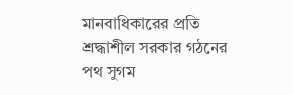মানবাধিকারের প্রতি শ্রদ্ধাশীল সরকার গঠনের পথ সুগম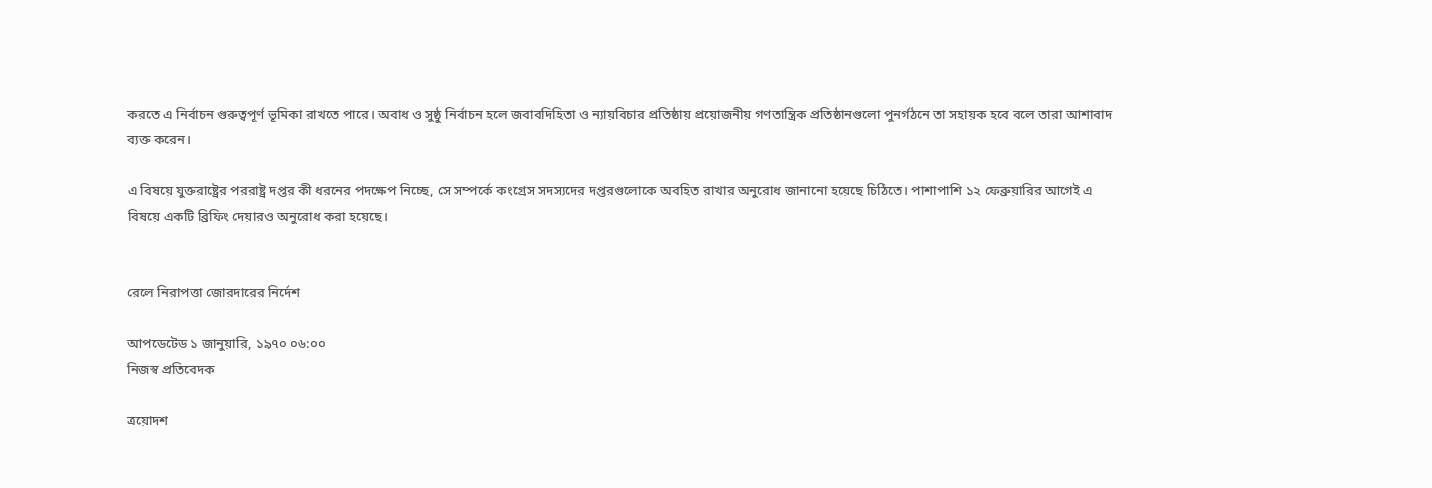করতে এ নির্বাচন গুরুত্বপূর্ণ ভূমিকা রাখতে পারে। অবাধ ও সুষ্ঠু নির্বাচন হলে জবাবদিহিতা ও ন্যায়বিচার প্রতিষ্ঠায় প্রয়োজনীয় গণতান্ত্রিক প্রতিষ্ঠানগুলো পুনর্গঠনে তা সহায়ক হবে বলে তারা আশাবাদ ব্যক্ত করেন।

এ বিষয়ে যুক্তরাষ্ট্রের পররাষ্ট্র দপ্তর কী ধরনের পদক্ষেপ নিচ্ছে, সে সম্পর্কে কংগ্রেস সদস্যদের দপ্তরগুলোকে অবহিত রাখার অনুরোধ জানানো হয়েছে চিঠিতে। পাশাপাশি ১২ ফেব্রুয়ারির আগেই এ বিষয়ে একটি ব্রিফিং দেয়ারও অনুরোধ করা হয়েছে।


রেলে নিরাপত্তা জোরদারের নির্দেশ

আপডেটেড ১ জানুয়ারি, ১৯৭০ ০৬:০০
নিজস্ব প্রতিবেদক

ত্রয়োদশ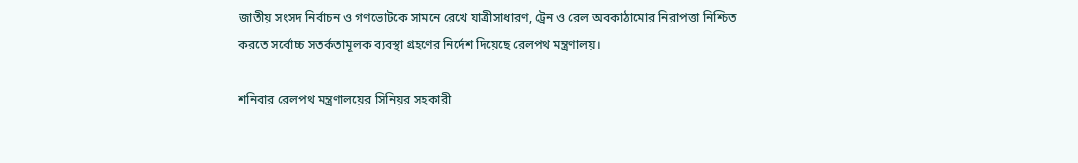জাতীয় সংসদ নির্বাচন ও গণভোটকে সামনে রেখে যাত্রীসাধারণ, ট্রেন ও রেল অবকাঠামোর নিরাপত্তা নিশ্চিত করতে সর্বোচ্চ সতর্কতামূলক ব্যবস্থা গ্রহণের নির্দেশ দিয়েছে রেলপথ মন্ত্রণালয়।

শনিবার রেলপথ মন্ত্রণালয়ের সিনিয়র সহকারী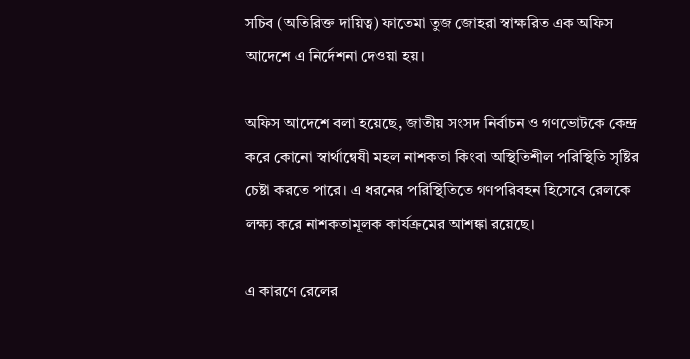সচিব (অতিরিক্ত দায়িত্ব) ফাতেমা তুজ জোহরা স্বাক্ষরিত এক অফিস আদেশে এ নির্দেশনা দেওয়া হয়।

অফিস আদেশে বলা হয়েছে, জাতীয় সংসদ নির্বাচন ও গণভোটকে কেন্দ্র করে কোনো স্বার্থান্বেষী মহল নাশকতা কিংবা অস্থিতিশীল পরিস্থিতি সৃষ্টির চেষ্টা করতে পারে। এ ধরনের পরিস্থিতিতে গণপরিবহন হিসেবে রেলকে লক্ষ্য করে নাশকতামূলক কার্যক্রমের আশঙ্কা রয়েছে।

এ কারণে রেলের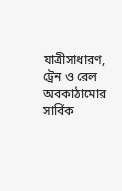যাত্রীসাধারণ, ট্রেন ও রেল অবকাঠামোর সার্বিক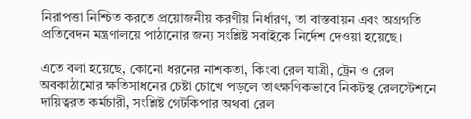নিরাপত্তা নিশ্চিত করতে প্রয়োজনীয় করণীয় নির্ধারণ, তা বাস্তবায়ন এবং অগ্রগতি প্রতিবেদন মন্ত্রণালয়ে পাঠানোর জন্য সংশ্লিষ্ট সবাইকে নির্দেশ দেওয়া হয়েছে।

এতে বলা হয়েছে, কোনো ধরনের নাশকতা, কিংবা রেল যাত্রী, ট্রেন ও রেল অবকাঠামোর ক্ষতিসাধনের চেষ্টা চোখে পড়লে তাৎক্ষণিকভাবে নিকটস্থ রেলস্টেশনে দায়িত্বরত কর্মচারী, সংশ্লিষ্ট গেটকিপার অথবা রেল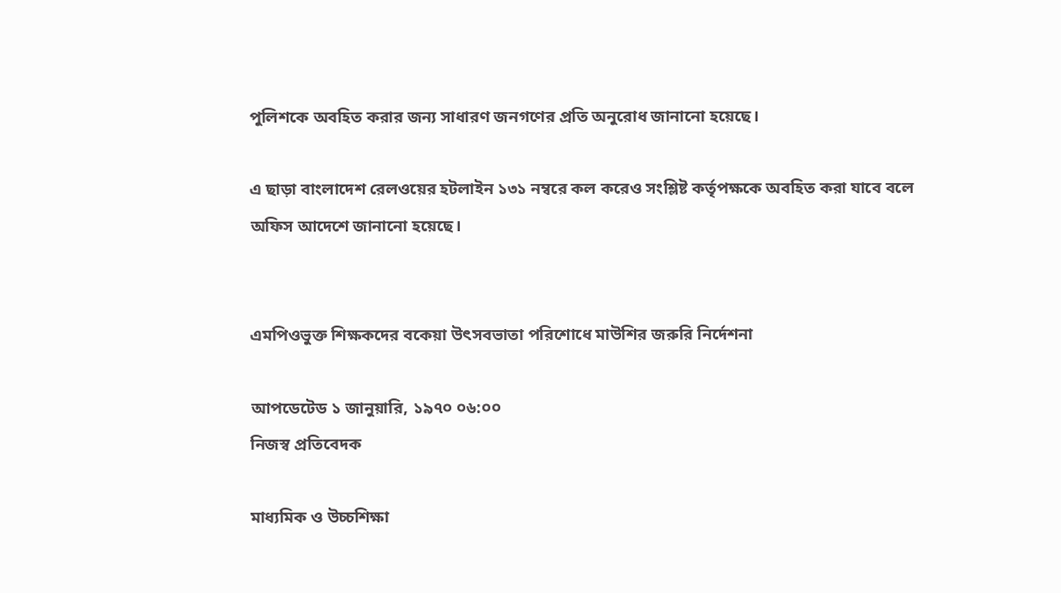পুলিশকে অবহিত করার জন্য সাধারণ জনগণের প্রতি অনুরোধ জানানো হয়েছে।

এ ছাড়া বাংলাদেশ রেলওয়ের হটলাইন ১৩১ নম্বরে কল করেও সংশ্লিষ্ট কর্তৃপক্ষকে অবহিত করা যাবে বলে অফিস আদেশে জানানো হয়েছে।


এমপিওভুক্ত শিক্ষকদের বকেয়া উৎসবভাতা পরিশোধে মাউশির জরুরি নির্দেশনা

আপডেটেড ১ জানুয়ারি, ১৯৭০ ০৬:০০
নিজস্ব প্রতিবেদক

মাধ্যমিক ও উচ্চশিক্ষা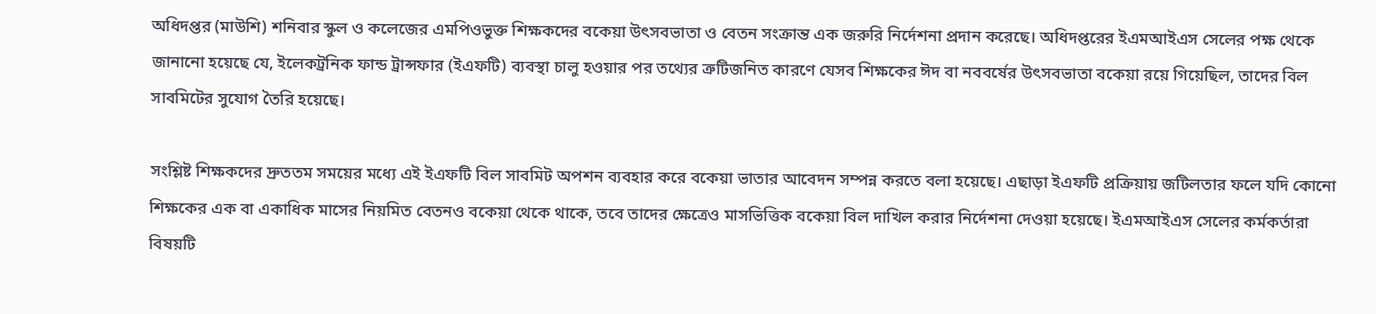অধিদপ্তর (মাউশি) শনিবার স্কুল ও কলেজের এমপিওভুক্ত শিক্ষকদের বকেয়া উৎসবভাতা ও বেতন সংক্রান্ত এক জরুরি নির্দেশনা প্রদান করেছে। অধিদপ্তরের ইএমআইএস সেলের পক্ষ থেকে জানানো হয়েছে যে, ইলেকট্রনিক ফান্ড ট্রান্সফার (ইএফটি) ব্যবস্থা চালু হওয়ার পর তথ্যের ত্রুটিজনিত কারণে যেসব শিক্ষকের ঈদ বা নববর্ষের উৎসবভাতা বকেয়া রয়ে গিয়েছিল, তাদের বিল সাবমিটের সুযোগ তৈরি হয়েছে।

সংশ্লিষ্ট শিক্ষকদের দ্রুততম সময়ের মধ্যে এই ইএফটি বিল সাবমিট অপশন ব্যবহার করে বকেয়া ভাতার আবেদন সম্পন্ন করতে বলা হয়েছে। এছাড়া ইএফটি প্রক্রিয়ায় জটিলতার ফলে যদি কোনো শিক্ষকের এক বা একাধিক মাসের নিয়মিত বেতনও বকেয়া থেকে থাকে, তবে তাদের ক্ষেত্রেও মাসভিত্তিক বকেয়া বিল দাখিল করার নির্দেশনা দেওয়া হয়েছে। ইএমআইএস সেলের কর্মকর্তারা বিষয়টি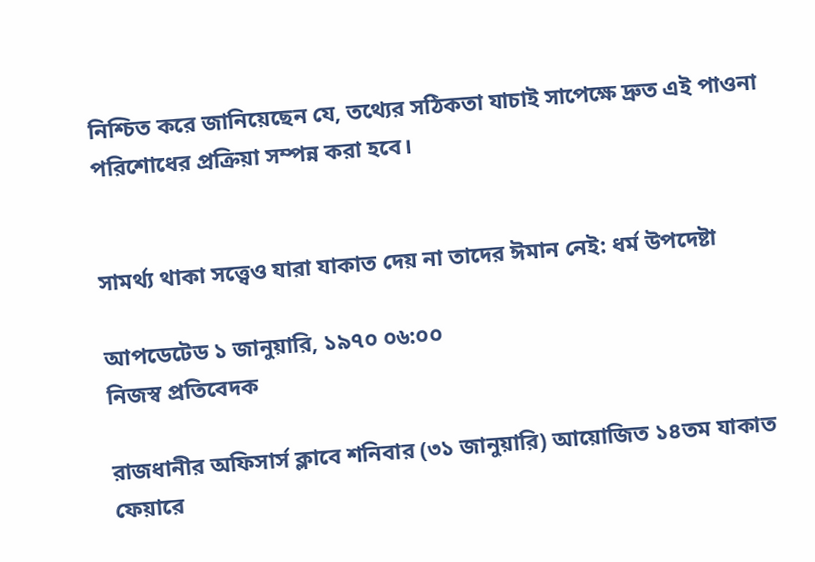নিশ্চিত করে জানিয়েছেন যে, তথ্যের সঠিকতা যাচাই সাপেক্ষে দ্রুত এই পাওনা পরিশোধের প্রক্রিয়া সম্পন্ন করা হবে।


সামর্থ্য থাকা সত্ত্বেও যারা যাকাত দেয় না তাদের ঈমান নেই: ধর্ম উপদেষ্টা

আপডেটেড ১ জানুয়ারি, ১৯৭০ ০৬:০০
নিজস্ব প্রতিবেদক

রাজধানীর অফিসার্স ক্লাবে শনিবার (৩১ জানুয়ারি) আয়োজিত ১৪তম যাকাত ফেয়ারে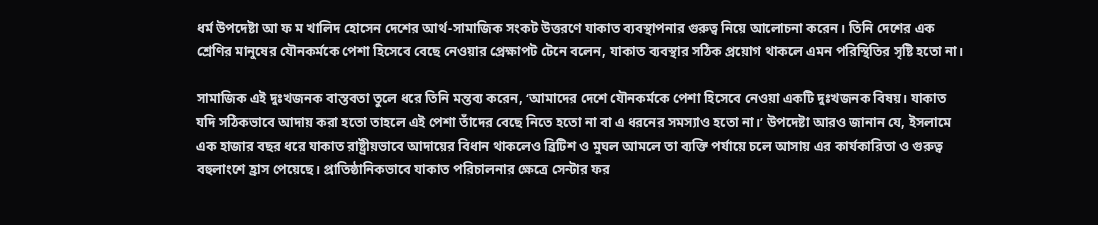ধর্ম উপদেষ্টা আ ফ ম খালিদ হোসেন দেশের আর্থ-সামাজিক সংকট উত্তরণে যাকাত ব্যবস্থাপনার গুরুত্ব নিয়ে আলোচনা করেন। তিনি দেশের এক শ্রেণির মানুষের যৌনকর্মকে পেশা হিসেবে বেছে নেওয়ার প্রেক্ষাপট টেনে বলেন, যাকাত ব্যবস্থার সঠিক প্রয়োগ থাকলে এমন পরিস্থিতির সৃষ্টি হতো না।

সামাজিক এই দুঃখজনক বাস্তবতা তুলে ধরে তিনি মন্তব্য করেন, ‘আমাদের দেশে যৌনকর্মকে পেশা হিসেবে নেওয়া একটি দুঃখজনক বিষয়। যাকাত যদি সঠিকভাবে আদায় করা হতো তাহলে এই পেশা তাঁদের বেছে নিতে হতো না বা এ ধরনের সমস্যাও হতো না।’ উপদেষ্টা আরও জানান যে, ইসলামে এক হাজার বছর ধরে যাকাত রাষ্ট্রীয়ভাবে আদায়ের বিধান থাকলেও ব্রিটিশ ও মুঘল আমলে তা ব্যক্তি পর্যায়ে চলে আসায় এর কার্যকারিতা ও গুরুত্ব বহুলাংশে হ্রাস পেয়েছে। প্রাতিষ্ঠানিকভাবে যাকাত পরিচালনার ক্ষেত্রে সেন্টার ফর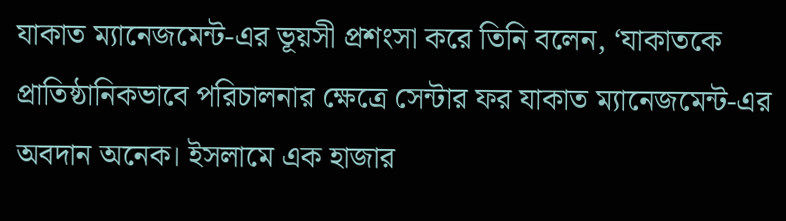যাকাত ম্যানেজমেন্ট-এর ভূয়সী প্রশংসা করে তিনি বলেন, ‘যাকাতকে প্রাতিষ্ঠানিকভাবে পরিচালনার ক্ষেত্রে সেন্টার ফর যাকাত ম্যানেজমেন্ট-এর অবদান অনেক। ইসলামে এক হাজার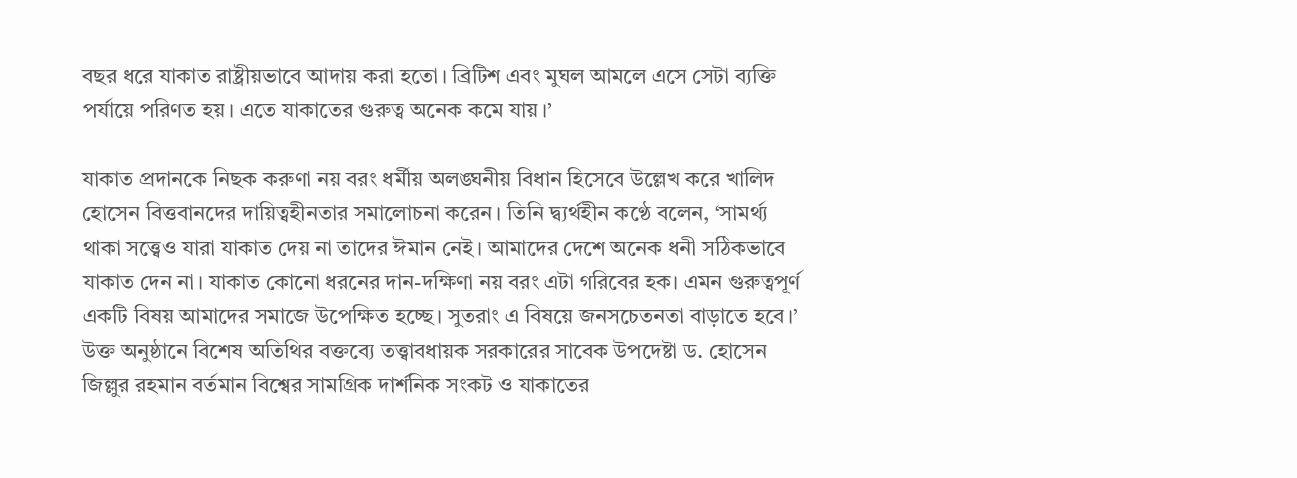বছর ধরে যাকাত রাষ্ট্রীয়ভাবে আদায় করা হতো। ব্রিটিশ এবং মুঘল আমলে এসে সেটা ব্যক্তি পর্যায়ে পরিণত হয়। এতে যাকাতের গুরুত্ব অনেক কমে যায়।’

যাকাত প্রদানকে নিছক করুণা নয় বরং ধর্মীয় অলঙ্ঘনীয় বিধান হিসেবে উল্লেখ করে খালিদ হোসেন বিত্তবানদের দায়িত্বহীনতার সমালোচনা করেন। তিনি দ্ব্যর্থহীন কণ্ঠে বলেন, ‘সামর্থ্য থাকা সত্ত্বেও যারা যাকাত দেয় না তাদের ঈমান নেই। আমাদের দেশে অনেক ধনী সঠিকভাবে যাকাত দেন না। যাকাত কোনো ধরনের দান-দক্ষিণা নয় বরং এটা গরিবের হক। এমন গুরুত্বপূর্ণ একটি বিষয় আমাদের সমাজে উপেক্ষিত হচ্ছে। সুতরাং এ বিষয়ে জনসচেতনতা বাড়াতে হবে।’ উক্ত অনুষ্ঠানে বিশেষ অতিথির বক্তব্যে তত্ত্বাবধায়ক সরকারের সাবেক উপদেষ্টা ড. হোসেন জিল্লুর রহমান বর্তমান বিশ্বের সামগ্রিক দার্শনিক সংকট ও যাকাতের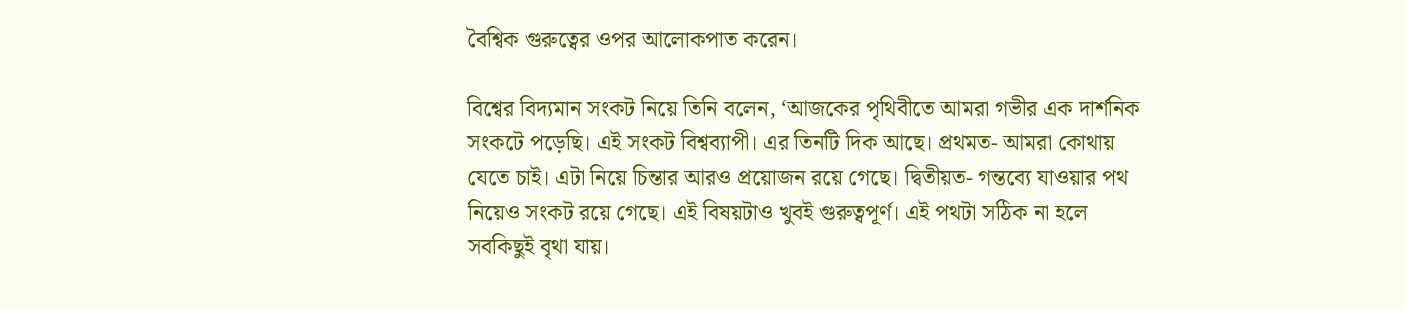বৈশ্বিক গুরুত্বের ওপর আলোকপাত করেন।

বিশ্বের বিদ্যমান সংকট নিয়ে তিনি বলেন, ‘আজকের পৃথিবীতে আমরা গভীর এক দার্শনিক সংকটে পড়েছি। এই সংকট বিশ্বব্যাপী। এর তিনটি দিক আছে। প্রথমত- আমরা কোথায় যেতে চাই। এটা নিয়ে চিন্তার আরও প্রয়োজন রয়ে গেছে। দ্বিতীয়ত- গন্তব্যে যাওয়ার পথ নিয়েও সংকট রয়ে গেছে। এই বিষয়টাও খুবই গুরুত্বপূর্ণ। এই পথটা সঠিক না হলে সবকিছুই বৃথা যায়।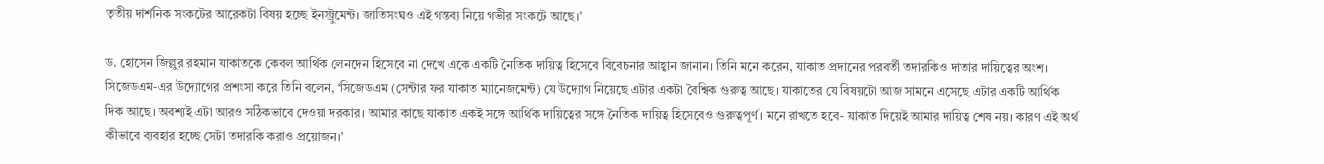তৃতীয় দার্শনিক সংকটের আরেকটা বিষয় হচ্ছে ইনস্ট্রুমেন্ট। জাতিসংঘও এই গন্তব্য নিয়ে গভীর সংকটে আছে।’

ড. হোসেন জিল্লুর রহমান যাকাতকে কেবল আর্থিক লেনদেন হিসেবে না দেখে একে একটি নৈতিক দায়িত্ব হিসেবে বিবেচনার আহ্বান জানান। তিনি মনে করেন, যাকাত প্রদানের পরবর্তী তদারকিও দাতার দায়িত্বের অংশ। সিজেডএম-এর উদ্যোগের প্রশংসা করে তিনি বলেন, ‘সিজেডএম (সেন্টার ফর যাকাত ম্যানেজমেন্ট) যে উদ্যোগ নিয়েছে এটার একটা বৈশ্বিক গুরুত্ব আছে। যাকাতের যে বিষয়টো আজ সামনে এসেছে এটার একটি আর্থিক দিক আছে। অবশ্যই এটা আরও সঠিকভাবে দেওয়া দরকার। আমার কাছে যাকাত একই সঙ্গে আর্থিক দায়িত্বের সঙ্গে নৈতিক দায়িত্ব হিসেবেও গুরুত্বপূর্ণ। মনে রাখতে হবে- যাকাত দিয়েই আমার দায়িত্ব শেষ নয়। কারণ এই অর্থ কীভাবে ব্যবহার হচ্ছে সেটা তদারকি করাও প্রয়োজন।’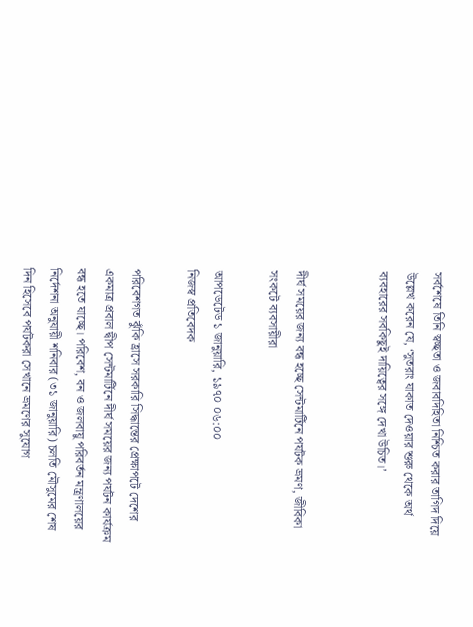সর্বশেষে তিনি স্বচ্ছতা ও জবাবদিহিতা নিশ্চিত করার তাগিদ দিয়ে উল্লেখ করেন যে, ‘সুতরাং যাকাত দেওয়ার শুরু থেকে অর্থ ব্যবহারের সবকিছুই দায়িত্বের সঙ্গে দেখা উচিত।’


দীর্ঘ সময়ের জন্য বন্ধ হচ্ছে সেন্টমার্টিনে পর্যটক ভ্রমণ, জীবিকা সংকটে ব্যবসায়ীরা

আপডেটেড ১ জানুয়ারি, ১৯৭০ ০৬:০০
নিজস্ব প্রতিবেদক

পরিবেশগত ঝুঁকি হ্রাসে সরকারি সিদ্ধান্তের প্রেক্ষাপটে দেশের একমাত্র প্রবাল দ্বীপ সেন্টমার্টিনে দীর্ঘ সময়ের জন্য পর্যটন কার্যক্রম বন্ধ হতে যাচ্ছে। পরিবেশ, বন ও জলবায়ু পরিবর্তন মন্ত্রণালয়ের নির্দেশনা অনুযায়ী শনিবার (৩১ জানুয়ারি) চলতি মৌসুমের শেষ দিন হিসেবে পর্যটকরা সেখানে ভ্রমণের সুযোগ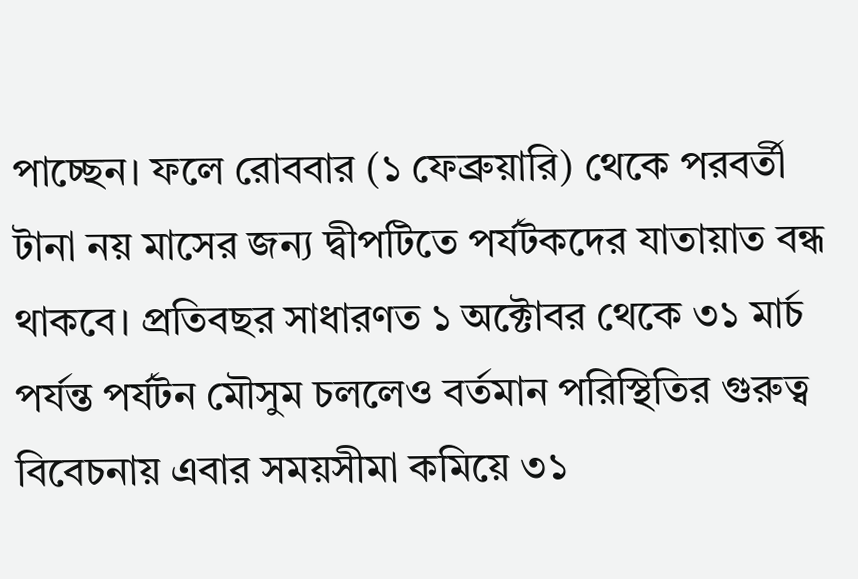পাচ্ছেন। ফলে রোববার (১ ফেব্রুয়ারি) থেকে পরবর্তী টানা নয় মাসের জন্য দ্বীপটিতে পর্যটকদের যাতায়াত বন্ধ থাকবে। প্রতিবছর সাধারণত ১ অক্টোবর থেকে ৩১ মার্চ পর্যন্ত পর্যটন মৌসুম চললেও বর্তমান পরিস্থিতির গুরুত্ব বিবেচনায় এবার সময়সীমা কমিয়ে ৩১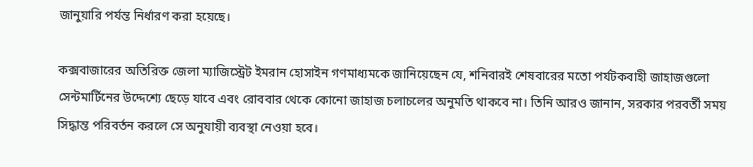জানুয়ারি পর্যন্ত নির্ধারণ করা হয়েছে।

কক্সবাজারের অতিরিক্ত জেলা ম্যাজিস্ট্রেট ইমরান হোসাইন গণমাধ্যমকে জানিয়েছেন যে, শনিবারই শেষবারের মতো পর্যটকবাহী জাহাজগুলো সেন্টমার্টিনের উদ্দেশ্যে ছেড়ে যাবে এবং রোববার থেকে কোনো জাহাজ চলাচলের অনুমতি থাকবে না। তিনি আরও জানান, সরকার পরবর্তী সময় সিদ্ধান্ত পরিবর্তন করলে সে অনুযায়ী ব্যবস্থা নেওয়া হবে।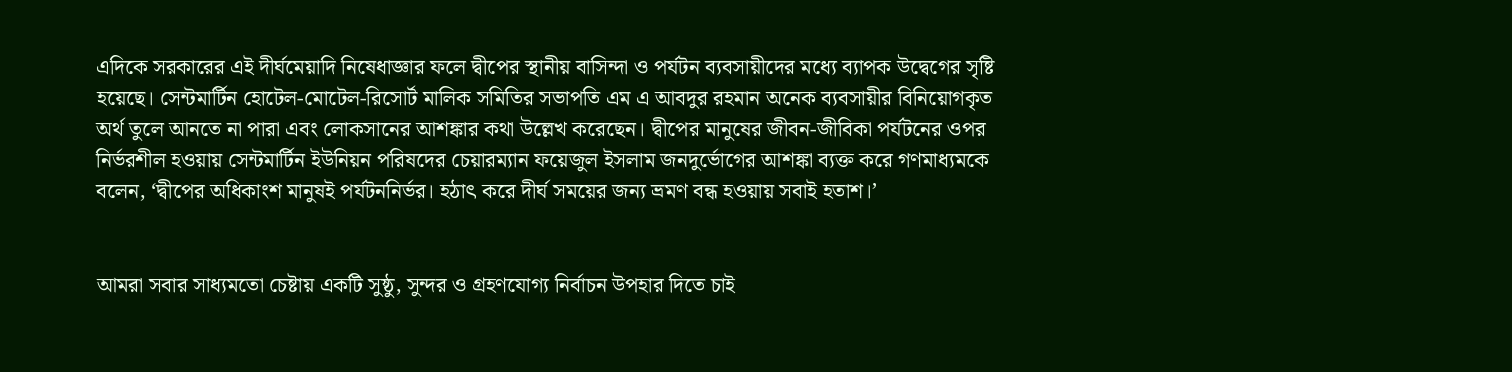এদিকে সরকারের এই দীর্ঘমেয়াদি নিষেধাজ্ঞার ফলে দ্বীপের স্থানীয় বাসিন্দা ও পর্যটন ব্যবসায়ীদের মধ্যে ব্যাপক উদ্বেগের সৃষ্টি হয়েছে। সেন্টমার্টিন হোটেল-মোটেল-রিসোর্ট মালিক সমিতির সভাপতি এম এ আবদুর রহমান অনেক ব্যবসায়ীর বিনিয়োগকৃত অর্থ তুলে আনতে না পারা এবং লোকসানের আশঙ্কার কথা উল্লেখ করেছেন। দ্বীপের মানুষের জীবন-জীবিকা পর্যটনের ওপর নির্ভরশীল হওয়ায় সেন্টমার্টিন ইউনিয়ন পরিষদের চেয়ারম্যান ফয়েজুল ইসলাম জনদুর্ভোগের আশঙ্কা ব্যক্ত করে গণমাধ্যমকে বলেন, ‘দ্বীপের অধিকাংশ মানুষই পর্যটননির্ভর। হঠাৎ করে দীর্ঘ সময়ের জন্য ভ্রমণ বন্ধ হওয়ায় সবাই হতাশ।’


আমরা সবার সাধ্যমতো চেষ্টায় একটি সুষ্ঠু, সুন্দর ও গ্রহণযোগ্য নির্বাচন উপহার দিতে চাই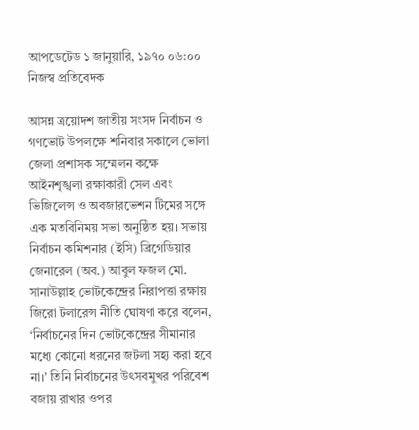আপডেটেড ১ জানুয়ারি, ১৯৭০ ০৬:০০
নিজস্ব প্রতিবেদক

আসন্ন ত্রয়োদশ জাতীয় সংসদ নির্বাচন ও গণভোট উপলক্ষে শনিবার সকালে ভোলা জেলা প্রশাসক সম্মেলন কক্ষে আইনশৃঙ্খলা রক্ষাকারী সেল এবং ভিজিলেন্স ও অবজারভেশন টিমের সঙ্গে এক মতবিনিময় সভা অনুষ্ঠিত হয়। সভায় নির্বাচন কমিশনার (ইসি) ব্রিগেডিয়ার জেনারেল (অব.) আবুল ফজল মো. সানাউল্লাহ ভোটকেন্দ্রের নিরাপত্তা রক্ষায় জিরো টলারেন্স নীতি ঘোষণা করে বলেন, ‘নির্বাচনের দিন ভোটকেন্দ্রের সীমানার মধ্যে কোনো ধরনের জটলা সহ্য করা হবে না।’ তিনি নির্বাচনের উৎসবমুখর পরিবেশ বজায় রাখার ওপর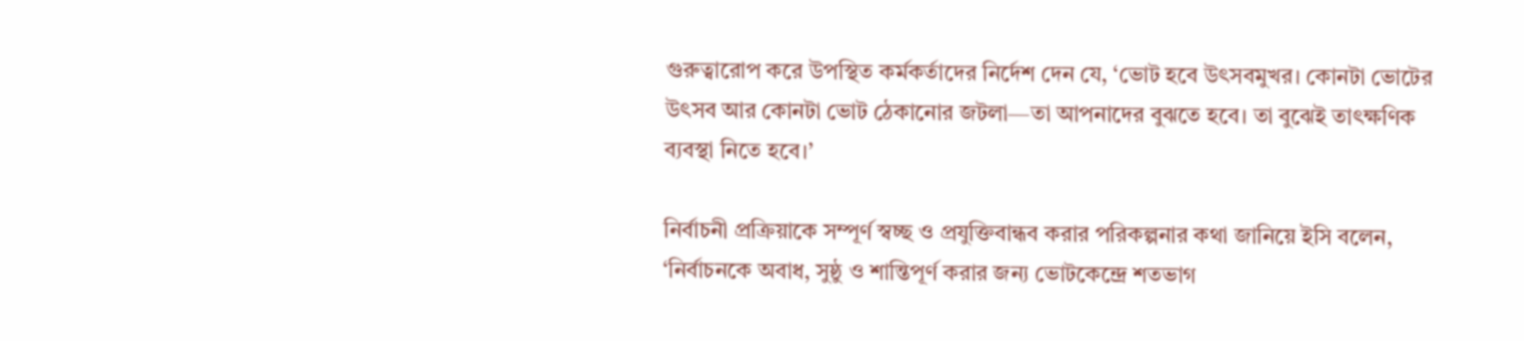গুরুত্বারোপ করে উপস্থিত কর্মকর্তাদের নির্দেশ দেন যে, ‘ভোট হবে উৎসবমুখর। কোনটা ভোটের উৎসব আর কোনটা ভোট ঠেকানোর জটলা—তা আপনাদের বুঝতে হবে। তা বুঝেই তাৎক্ষণিক ব্যবস্থা নিতে হবে।’

নির্বাচনী প্রক্রিয়াকে সম্পূর্ণ স্বচ্ছ ও প্রযুক্তিবান্ধব করার পরিকল্পনার কথা জানিয়ে ইসি বলেন, ‘নির্বাচনকে অবাধ, সুষ্ঠু ও শান্তিপূর্ণ করার জন্য ভোটকেন্দ্রে শতভাগ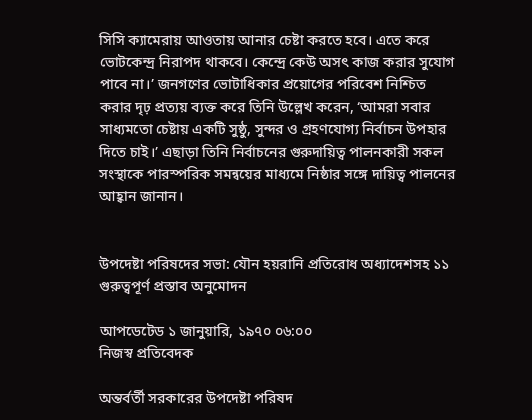সিসি ক্যামেরায় আওতায় আনার চেষ্টা করতে হবে। এতে করে ভোটকেন্দ্র নিরাপদ থাকবে। কেন্দ্রে কেউ অসৎ কাজ করার সুযোগ পাবে না।’ জনগণের ভোটাধিকার প্রয়োগের পরিবেশ নিশ্চিত করার দৃঢ় প্রত্যয় ব্যক্ত করে তিনি উল্লেখ করেন, ‘আমরা সবার সাধ্যমতো চেষ্টায় একটি সুষ্ঠু, সুন্দর ও গ্রহণযোগ্য নির্বাচন উপহার দিতে চাই।’ এছাড়া তিনি নির্বাচনের গুরুদায়িত্ব পালনকারী সকল সংস্থাকে পারস্পরিক সমন্বয়ের মাধ্যমে নিষ্ঠার সঙ্গে দায়িত্ব পালনের আহ্বান জানান।


উপদেষ্টা পরিষদের সভা: যৌন হয়রানি প্রতিরোধ অধ্যাদেশসহ ১১ গুরুত্বপূর্ণ প্রস্তাব অনুমোদন

আপডেটেড ১ জানুয়ারি, ১৯৭০ ০৬:০০
নিজস্ব প্রতিবেদক

অন্তর্বর্তী সরকারের উপদেষ্টা পরিষদ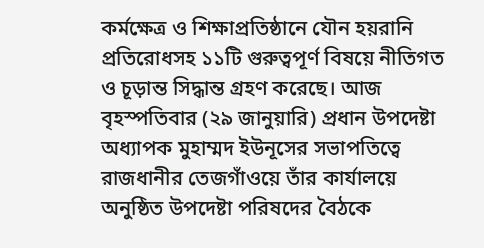কর্মক্ষেত্র ও শিক্ষাপ্রতিষ্ঠানে যৌন হয়রানি প্রতিরোধসহ ১১টি গুরুত্বপূর্ণ বিষয়ে নীতিগত ও চূড়ান্ত সিদ্ধান্ত গ্রহণ করেছে। আজ বৃহস্পতিবার (২৯ জানুয়ারি) প্রধান উপদেষ্টা অধ্যাপক মুহাম্মদ ইউনূসের সভাপতিত্বে রাজধানীর তেজগাঁওয়ে তাঁর কার্যালয়ে অনুষ্ঠিত উপদেষ্টা পরিষদের বৈঠকে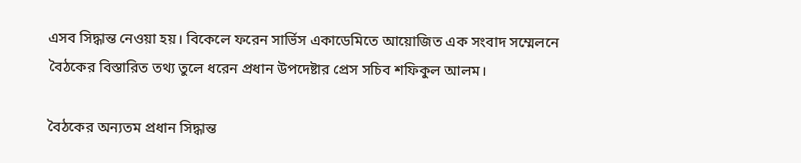এসব সিদ্ধান্ত নেওয়া হয়। বিকেলে ফরেন সার্ভিস একাডেমিতে আয়োজিত এক সংবাদ সম্মেলনে বৈঠকের বিস্তারিত তথ্য তুলে ধরেন প্রধান উপদেষ্টার প্রেস সচিব শফিকুল আলম।

বৈঠকের অন্যতম প্রধান সিদ্ধান্ত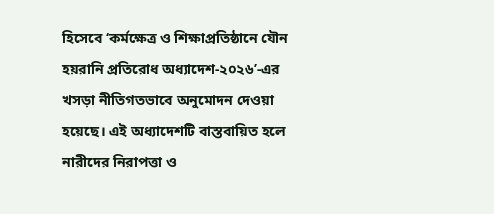হিসেবে ‘কর্মক্ষেত্র ও শিক্ষাপ্রতিষ্ঠানে যৌন হয়রানি প্রতিরোধ অধ্যাদেশ-২০২৬’-এর খসড়া নীতিগতভাবে অনুমোদন দেওয়া হয়েছে। এই অধ্যাদেশটি বাস্তবায়িত হলে নারীদের নিরাপত্তা ও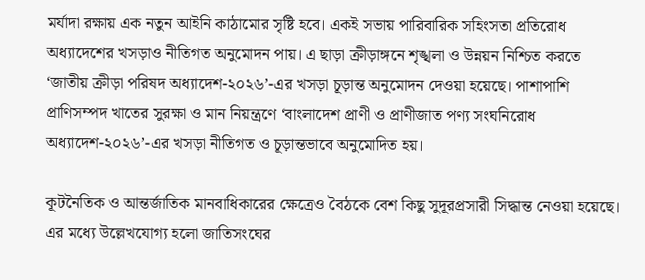মর্যাদা রক্ষায় এক নতুন আইনি কাঠামোর সৃষ্টি হবে। একই সভায় পারিবারিক সহিংসতা প্রতিরোধ অধ্যাদেশের খসড়াও নীতিগত অনুমোদন পায়। এ ছাড়া ক্রীড়াঙ্গনে শৃঙ্খলা ও উন্নয়ন নিশ্চিত করতে ‘জাতীয় ক্রীড়া পরিষদ অধ্যাদেশ-২০২৬’-এর খসড়া চূড়ান্ত অনুমোদন দেওয়া হয়েছে। পাশাপাশি প্রাণিসম্পদ খাতের সুরক্ষা ও মান নিয়ন্ত্রণে ‘বাংলাদেশ প্রাণী ও প্রাণীজাত পণ্য সংঘনিরোধ অধ্যাদেশ-২০২৬’-এর খসড়া নীতিগত ও চূড়ান্তভাবে অনুমোদিত হয়।

কূটনৈতিক ও আন্তর্জাতিক মানবাধিকারের ক্ষেত্রেও বৈঠকে বেশ কিছু সুদূরপ্রসারী সিদ্ধান্ত নেওয়া হয়েছে। এর মধ্যে উল্লেখযোগ্য হলো জাতিসংঘের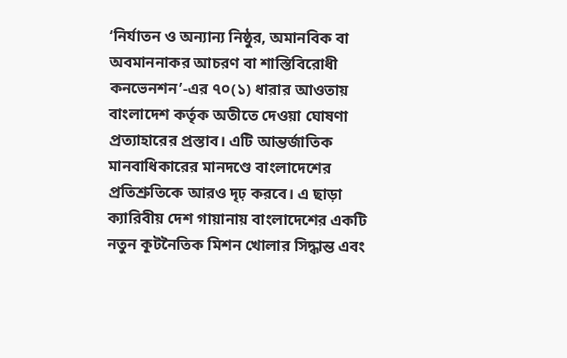‘নির্যাতন ও অন্যান্য নিষ্ঠুর, অমানবিক বা অবমাননাকর আচরণ বা শাস্তিবিরোধী কনভেনশন’-এর ৭০(১) ধারার আওতায় বাংলাদেশ কর্তৃক অতীতে দেওয়া ঘোষণা প্রত্যাহারের প্রস্তাব। এটি আন্তর্জাতিক মানবাধিকারের মানদণ্ডে বাংলাদেশের প্রতিশ্রুতিকে আরও দৃঢ় করবে। এ ছাড়া ক্যারিবীয় দেশ গায়ানায় বাংলাদেশের একটি নতুন কূটনৈতিক মিশন খোলার সিদ্ধান্ত এবং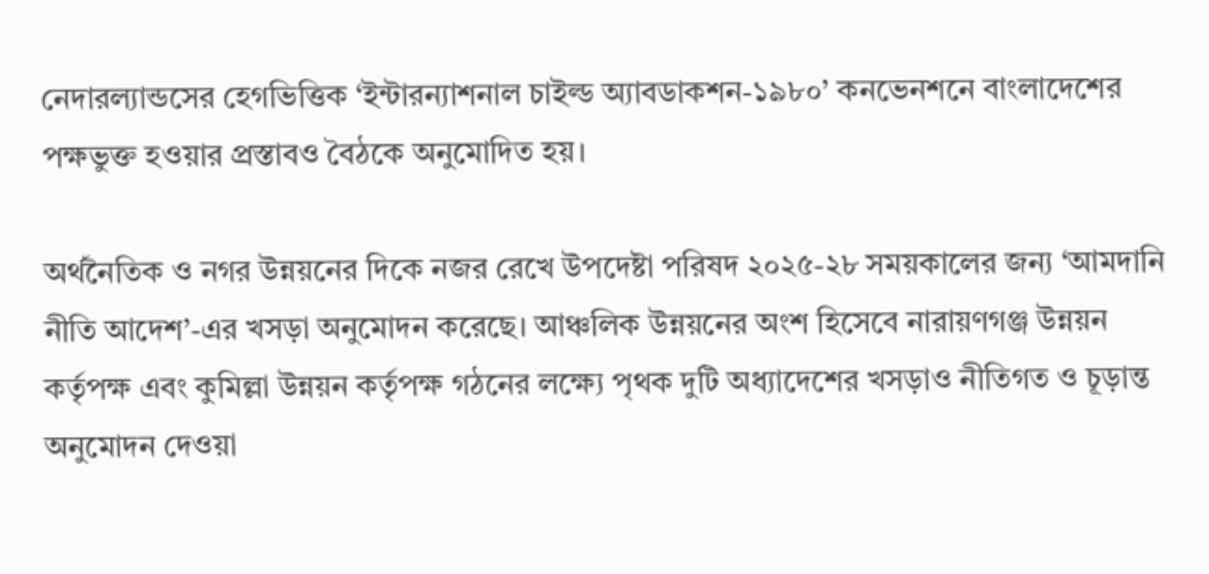নেদারল্যান্ডসের হেগভিত্তিক ‘ইন্টারন্যাশনাল চাইল্ড অ্যাবডাকশন-১৯৮০’ কনভেনশনে বাংলাদেশের পক্ষভুক্ত হওয়ার প্রস্তাবও বৈঠকে অনুমোদিত হয়।

অর্থনৈতিক ও নগর উন্নয়নের দিকে নজর রেখে উপদেষ্টা পরিষদ ২০২৫-২৮ সময়কালের জন্য ‘আমদানি নীতি আদেশ’-এর খসড়া অনুমোদন করেছে। আঞ্চলিক উন্নয়নের অংশ হিসেবে নারায়ণগঞ্জ উন্নয়ন কর্তৃপক্ষ এবং কুমিল্লা উন্নয়ন কর্তৃপক্ষ গঠনের লক্ষ্যে পৃথক দুটি অধ্যাদেশের খসড়াও নীতিগত ও চূড়ান্ত অনুমোদন দেওয়া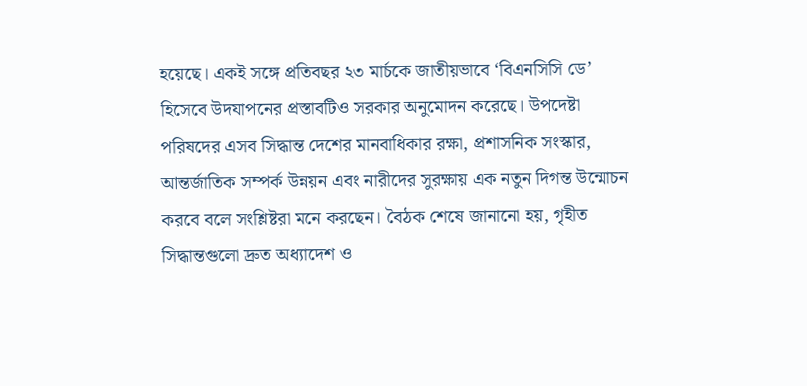হয়েছে। একই সঙ্গে প্রতিবছর ২৩ মার্চকে জাতীয়ভাবে ‘বিএনসিসি ডে’ হিসেবে উদযাপনের প্রস্তাবটিও সরকার অনুমোদন করেছে। উপদেষ্টা পরিষদের এসব সিদ্ধান্ত দেশের মানবাধিকার রক্ষা, প্রশাসনিক সংস্কার, আন্তর্জাতিক সম্পর্ক উন্নয়ন এবং নারীদের সুরক্ষায় এক নতুন দিগন্ত উন্মোচন করবে বলে সংশ্লিষ্টরা মনে করছেন। বৈঠক শেষে জানানো হয়, গৃহীত সিদ্ধান্তগুলো দ্রুত অধ্যাদেশ ও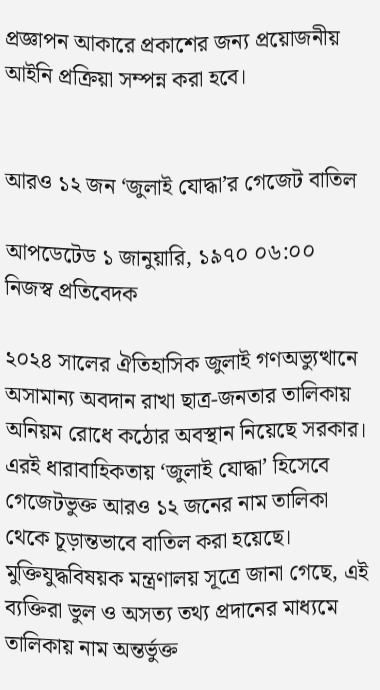প্রজ্ঞাপন আকারে প্রকাশের জন্য প্রয়োজনীয় আইনি প্রক্রিয়া সম্পন্ন করা হবে।


আরও ১২ জন ‘জুলাই যোদ্ধা’র গেজেট বাতিল

আপডেটেড ১ জানুয়ারি, ১৯৭০ ০৬:০০
নিজস্ব প্রতিবেদক

২০২৪ সালের ঐতিহাসিক জুলাই গণঅভ্যুত্থানে অসামান্য অবদান রাখা ছাত্র-জনতার তালিকায় অনিয়ম রোধে কঠোর অবস্থান নিয়েছে সরকার। এরই ধারাবাহিকতায় ‘জুলাই যোদ্ধা’ হিসেবে গেজেটভুক্ত আরও ১২ জনের নাম তালিকা থেকে চূড়ান্তভাবে বাতিল করা হয়েছে। মুক্তিযুদ্ধবিষয়ক মন্ত্রণালয় সূত্রে জানা গেছে, এই ব্যক্তিরা ভুল ও অসত্য তথ্য প্রদানের মাধ্যমে তালিকায় নাম অন্তর্ভুক্ত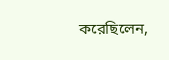করেছিলেন,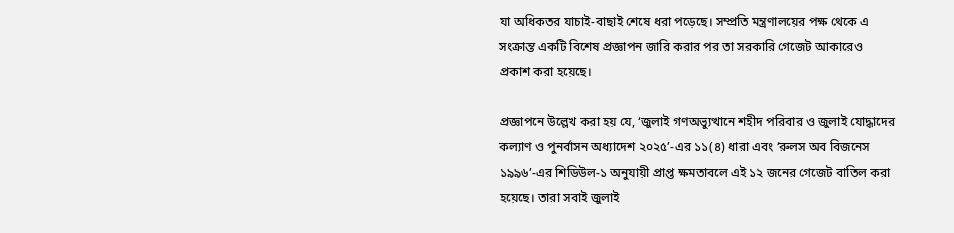যা অধিকতর যাচাই-বাছাই শেষে ধরা পড়েছে। সম্প্রতি মন্ত্রণালয়ের পক্ষ থেকে এ সংক্রান্ত একটি বিশেষ প্রজ্ঞাপন জারি করার পর তা সরকারি গেজেট আকারেও প্রকাশ করা হয়েছে।

প্রজ্ঞাপনে উল্লেখ করা হয় যে, ‘জুলাই গণঅভ্যুত্থানে শহীদ পরিবার ও জুলাই যোদ্ধাদের কল্যাণ ও পুনর্বাসন অধ্যাদেশ ২০২৫’-এর ১১(৪) ধারা এবং ‘রুলস অব বিজনেস ১৯৯৬’-এর শিডিউল-১ অনুযায়ী প্রাপ্ত ক্ষমতাবলে এই ১২ জনের গেজেট বাতিল করা হয়েছে। তারা সবাই জুলাই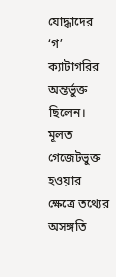যোদ্ধাদের ‘গ’ ক্যাটাগরির অন্তর্ভুক্ত ছিলেন। মূলত গেজেটভুক্ত হওয়ার ক্ষেত্রে তথ্যের অসঙ্গতি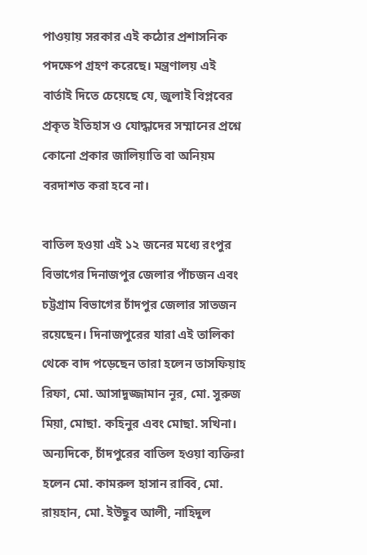পাওয়ায় সরকার এই কঠোর প্রশাসনিক পদক্ষেপ গ্রহণ করেছে। মন্ত্রণালয় এই বার্তাই দিতে চেয়েছে যে, জুলাই বিপ্লবের প্রকৃত ইতিহাস ও যোদ্ধাদের সম্মানের প্রশ্নে কোনো প্রকার জালিয়াতি বা অনিয়ম বরদাশত করা হবে না।

বাতিল হওয়া এই ১২ জনের মধ্যে রংপুর বিভাগের দিনাজপুর জেলার পাঁচজন এবং চট্টগ্রাম বিভাগের চাঁদপুর জেলার সাতজন রয়েছেন। দিনাজপুরের যারা এই তালিকা থেকে বাদ পড়েছেন তারা হলেন তাসফিয়াহ রিফা, মো. আসাদুজ্জামান নূর, মো. সুরুজ মিয়া, মোছা. কহিনুর এবং মোছা. সখিনা। অন্যদিকে, চাঁদপুরের বাতিল হওয়া ব্যক্তিরা হলেন মো. কামরুল হাসান রাব্বি, মো. রায়হান, মো. ইউছুব আলী, নাহিদুল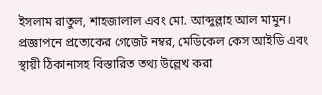ইসলাম রাতুল, শাহজালাল এবং মো. আব্দুল্লাহ আল মামুন। প্রজ্ঞাপনে প্রত্যেকের গেজেট নম্বর, মেডিকেল কেস আইডি এবং স্থায়ী ঠিকানাসহ বিস্তারিত তথ্য উল্লেখ করা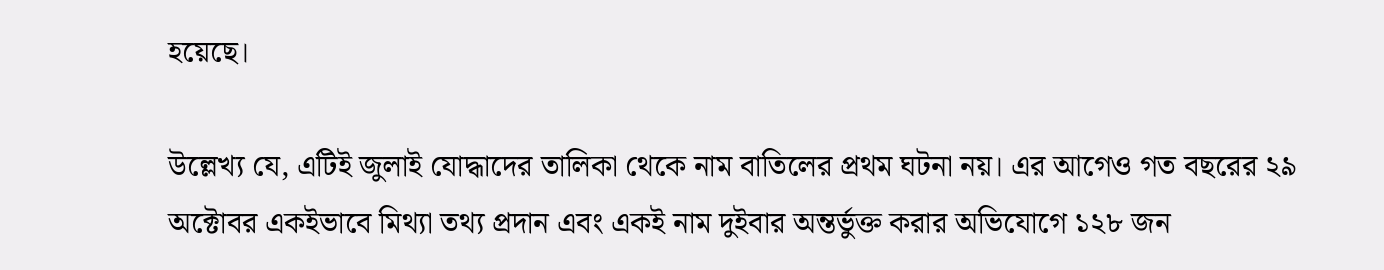হয়েছে।

উল্লেখ্য যে, এটিই জুলাই যোদ্ধাদের তালিকা থেকে নাম বাতিলের প্রথম ঘটনা নয়। এর আগেও গত বছরের ২৯ অক্টোবর একইভাবে মিথ্যা তথ্য প্রদান এবং একই নাম দুইবার অন্তর্ভুক্ত করার অভিযোগে ১২৮ জন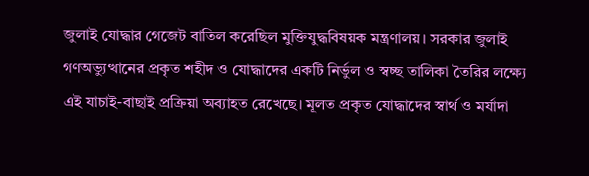জুলাই যোদ্ধার গেজেট বাতিল করেছিল মুক্তিযুদ্ধবিষয়ক মন্ত্রণালয়। সরকার জুলাই গণঅভ্যুত্থানের প্রকৃত শহীদ ও যোদ্ধাদের একটি নির্ভুল ও স্বচ্ছ তালিকা তৈরির লক্ষ্যে এই যাচাই-বাছাই প্রক্রিয়া অব্যাহত রেখেছে। মূলত প্রকৃত যোদ্ধাদের স্বার্থ ও মর্যাদা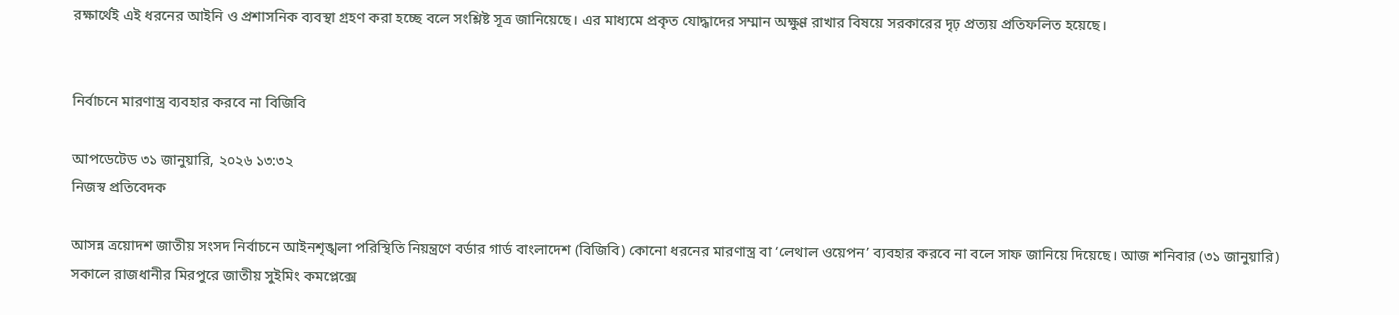রক্ষার্থেই এই ধরনের আইনি ও প্রশাসনিক ব্যবস্থা গ্রহণ করা হচ্ছে বলে সংশ্লিষ্ট সূত্র জানিয়েছে। এর মাধ্যমে প্রকৃত যোদ্ধাদের সম্মান অক্ষুণ্ণ রাখার বিষয়ে সরকারের দৃঢ় প্রত্যয় প্রতিফলিত হয়েছে।


নির্বাচনে মারণাস্ত্র ব্যবহার করবে না বিজিবি

আপডেটেড ৩১ জানুয়ারি, ২০২৬ ১৩:৩২
নিজস্ব প্রতিবেদক

আসন্ন ত্রয়োদশ জাতীয় সংসদ নির্বাচনে আইনশৃঙ্খলা পরিস্থিতি নিয়ন্ত্রণে বর্ডার গার্ড বাংলাদেশ (বিজিবি) কোনো ধরনের মারণাস্ত্র বা ‘লেথাল ওয়েপন’ ব্যবহার করবে না বলে সাফ জানিয়ে দিয়েছে। আজ শনিবার (৩১ জানুয়ারি) সকালে রাজধানীর মিরপুরে জাতীয় সুইমিং কমপ্লেক্সে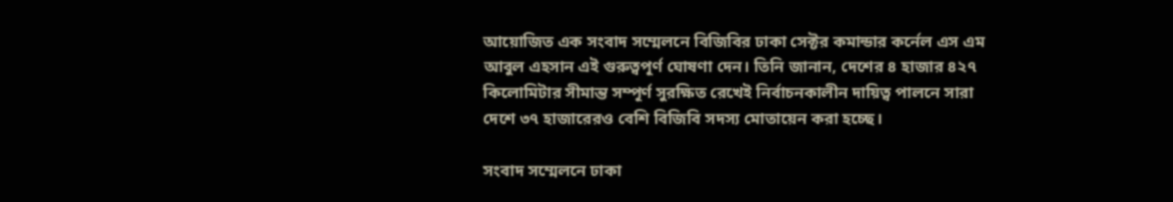আয়োজিত এক সংবাদ সম্মেলনে বিজিবির ঢাকা সেক্টর কমান্ডার কর্নেল এস এম আবুল এহসান এই গুরুত্বপূর্ণ ঘোষণা দেন। তিনি জানান, দেশের ৪ হাজার ৪২৭ কিলোমিটার সীমান্ত সম্পূর্ণ সুরক্ষিত রেখেই নির্বাচনকালীন দায়িত্ব পালনে সারা দেশে ৩৭ হাজারেরও বেশি বিজিবি সদস্য মোতায়েন করা হচ্ছে।

সংবাদ সম্মেলনে ঢাকা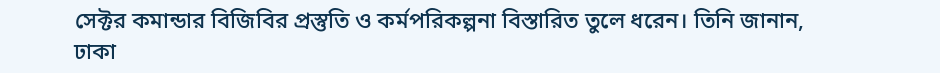সেক্টর কমান্ডার বিজিবির প্রস্তুতি ও কর্মপরিকল্পনা বিস্তারিত তুলে ধরেন। তিনি জানান, ঢাকা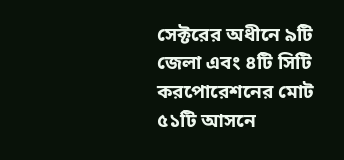সেক্টরের অধীনে ৯টি জেলা এবং ৪টি সিটি করপোরেশনের মোট ৫১টি আসনে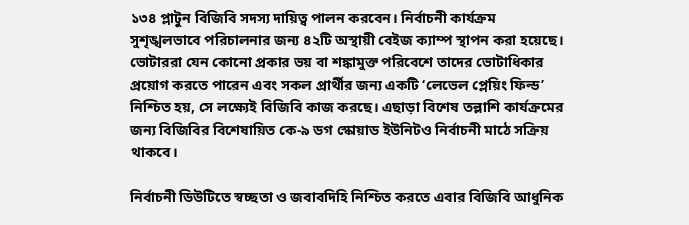১৩৪ প্লাটুন বিজিবি সদস্য দায়িত্ব পালন করবেন। নির্বাচনী কার্যক্রম সুশৃঙ্খলভাবে পরিচালনার জন্য ৪২টি অস্থায়ী বেইজ ক্যাম্প স্থাপন করা হয়েছে। ভোটাররা যেন কোনো প্রকার ভয় বা শঙ্কামুক্ত পরিবেশে তাদের ভোটাধিকার প্রয়োগ করতে পারেন এবং সকল প্রার্থীর জন্য একটি ‘লেভেল প্লেয়িং ফিল্ড’ নিশ্চিত হয়, সে লক্ষ্যেই বিজিবি কাজ করছে। এছাড়া বিশেষ তল্লাশি কার্যক্রমের জন্য বিজিবির বিশেষায়িত কে-৯ ডগ স্কোয়াড ইউনিটও নির্বাচনী মাঠে সক্রিয় থাকবে।

নির্বাচনী ডিউটিতে স্বচ্ছতা ও জবাবদিহি নিশ্চিত করতে এবার বিজিবি আধুনিক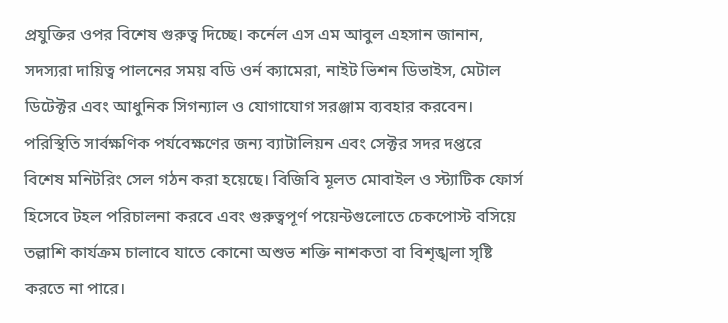প্রযুক্তির ওপর বিশেষ গুরুত্ব দিচ্ছে। কর্নেল এস এম আবুল এহসান জানান, সদস্যরা দায়িত্ব পালনের সময় বডি ওর্ন ক্যামেরা, নাইট ভিশন ডিভাইস, মেটাল ডিটেক্টর এবং আধুনিক সিগন্যাল ও যোগাযোগ সরঞ্জাম ব্যবহার করবেন। পরিস্থিতি সার্বক্ষণিক পর্যবেক্ষণের জন্য ব্যাটালিয়ন এবং সেক্টর সদর দপ্তরে বিশেষ মনিটরিং সেল গঠন করা হয়েছে। বিজিবি মূলত মোবাইল ও স্ট্যাটিক ফোর্স হিসেবে টহল পরিচালনা করবে এবং গুরুত্বপূর্ণ পয়েন্টগুলোতে চেকপোস্ট বসিয়ে তল্লাশি কার্যক্রম চালাবে যাতে কোনো অশুভ শক্তি নাশকতা বা বিশৃঙ্খলা সৃষ্টি করতে না পারে।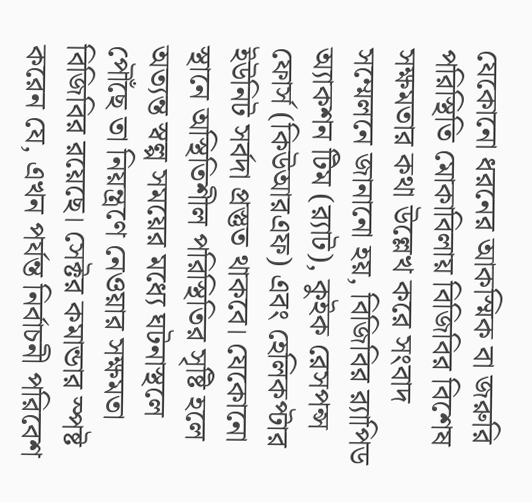যেকোনো ধরনের আকস্মিক বা জরুরি পরিস্থিতি মোকাবিলায় বিজিবির বিশেষ সক্ষমতার কথা উল্লেখ করে সংবাদ সম্মেলনে জানানো হয়, বিজিবির র‍্যাপিড অ্যাকশন টিম (র‍্যাট), কুইক রেসপন্স ফোর্স (কিউআরএফ) এবং হেলিকপ্টার ইউনিট সর্বদা প্রস্তুত থাকবে। যেকোনো স্থানে অস্থিতিশীল পরিস্থিতির সৃষ্টি হলে অত্যন্ত স্বল্প সময়ের মধ্যে ঘটনাস্থলে পৌঁছে তা নিয়ন্ত্রণে নেওয়ার সক্ষমতা বিজিবির রয়েছে। সেক্টর কমান্ডার স্পষ্ট করেন যে, এখন পর্যন্ত নির্বাচনী পরিবেশ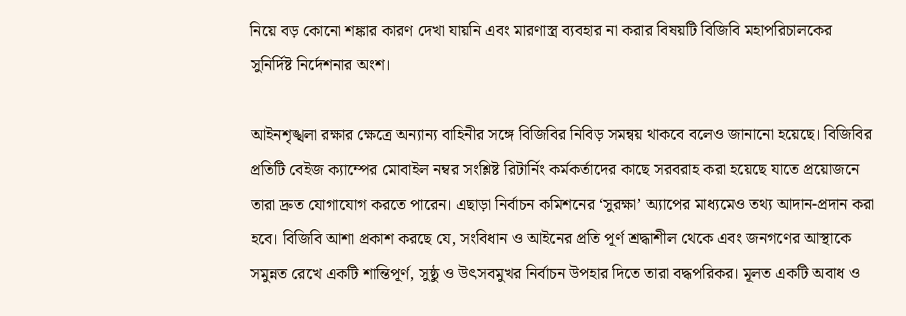নিয়ে বড় কোনো শঙ্কার কারণ দেখা যায়নি এবং মারণাস্ত্র ব্যবহার না করার বিষয়টি বিজিবি মহাপরিচালকের সুনির্দিষ্ট নির্দেশনার অংশ।

আইনশৃঙ্খলা রক্ষার ক্ষেত্রে অন্যান্য বাহিনীর সঙ্গে বিজিবির নিবিড় সমন্বয় থাকবে বলেও জানানো হয়েছে। বিজিবির প্রতিটি বেইজ ক্যাম্পের মোবাইল নম্বর সংশ্লিষ্ট রিটার্নিং কর্মকর্তাদের কাছে সরবরাহ করা হয়েছে যাতে প্রয়োজনে তারা দ্রুত যোগাযোগ করতে পারেন। এছাড়া নির্বাচন কমিশনের ‘সুরক্ষা’ অ্যাপের মাধ্যমেও তথ্য আদান-প্রদান করা হবে। বিজিবি আশা প্রকাশ করছে যে, সংবিধান ও আইনের প্রতি পূর্ণ শ্রদ্ধাশীল থেকে এবং জনগণের আস্থাকে সমুন্নত রেখে একটি শান্তিপূর্ণ, সুষ্ঠু ও উৎসবমুখর নির্বাচন উপহার দিতে তারা বদ্ধপরিকর। মূলত একটি অবাধ ও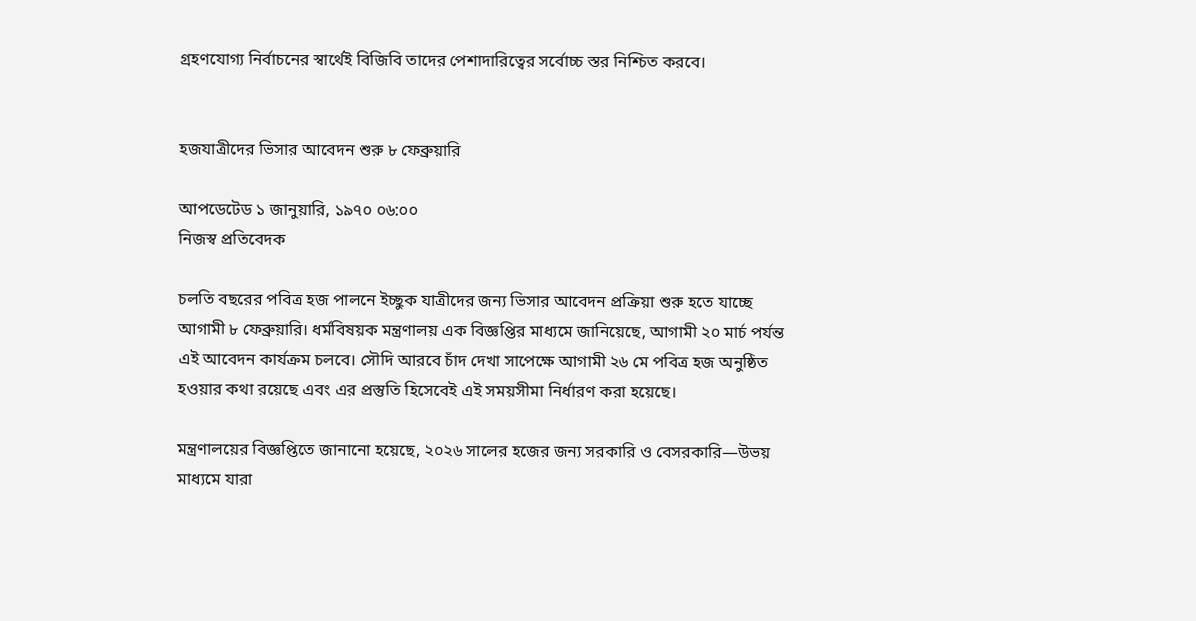গ্রহণযোগ্য নির্বাচনের স্বার্থেই বিজিবি তাদের পেশাদারিত্বের সর্বোচ্চ স্তর নিশ্চিত করবে।


হজযাত্রীদের ভিসার আবেদন শুরু ৮ ফেব্রুয়ারি

আপডেটেড ১ জানুয়ারি, ১৯৭০ ০৬:০০
নিজস্ব প্রতিবেদক

চলতি বছরের পবিত্র হজ পালনে ইচ্ছুক যাত্রীদের জন্য ভিসার আবেদন প্রক্রিয়া শুরু হতে যাচ্ছে আগামী ৮ ফেব্রুয়ারি। ধর্মবিষয়ক মন্ত্রণালয় এক বিজ্ঞপ্তির মাধ্যমে জানিয়েছে, আগামী ২০ মার্চ পর্যন্ত এই আবেদন কার্যক্রম চলবে। সৌদি আরবে চাঁদ দেখা সাপেক্ষে আগামী ২৬ মে পবিত্র হজ অনুষ্ঠিত হওয়ার কথা রয়েছে এবং এর প্রস্তুতি হিসেবেই এই সময়সীমা নির্ধারণ করা হয়েছে।

মন্ত্রণালয়ের বিজ্ঞপ্তিতে জানানো হয়েছে, ২০২৬ সালের হজের জন্য সরকারি ও বেসরকারি—উভয় মাধ্যমে যারা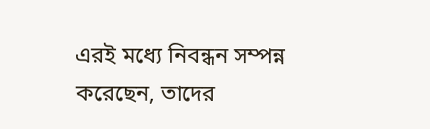এরই মধ্যে নিবন্ধন সম্পন্ন করেছেন, তাদের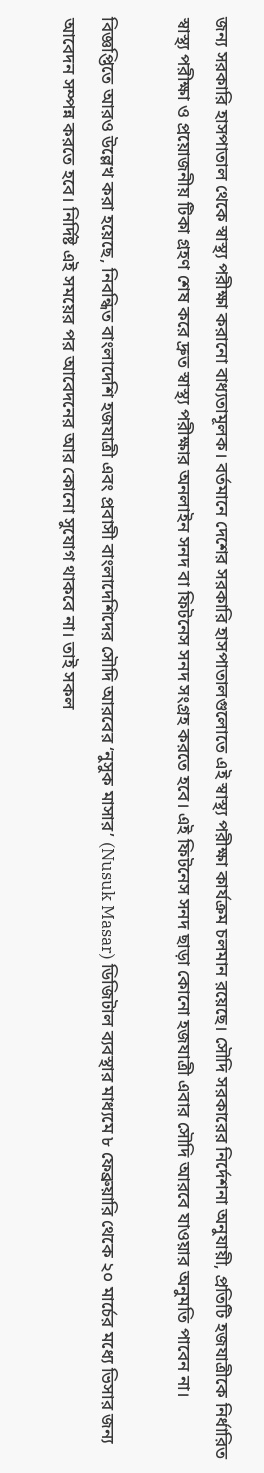জন্য সরকারি হাসপাতাল থেকে স্বাস্থ্য পরীক্ষা করানো বাধ্যতামূলক। বর্তমানে দেশের সরকারি হাসপাতালগুলোতে এই স্বাস্থ্য পরীক্ষা কার্যক্রম চলমান রয়েছে। সৌদি সরকারের নির্দেশনা অনুযায়ী, প্রতিটি হজযাত্রীকে নির্ধারিত স্বাস্থ্য পরীক্ষা ও প্রয়োজনীয় টিকা গ্রহণ শেষ করে দ্রুত স্বাস্থ্য পরীক্ষার অনলাইন সনদ বা ফিটনেস সনদ সংগ্রহ করতে হবে। এই ফিটনেস সনদ ছাড়া কোনো হজযাত্রী এবার সৌদি আরবে যাওয়ার অনুমতি পাবেন না।

বিজ্ঞপ্তিতে আরও উল্লেখ করা হয়েছে, নিবন্ধিত বাংলাদেশি হজযাত্রী এবং প্রবাসী বাংলাদেশিদের সৌদি আরবের ‘নুসুক মাসার’ (Nusuk Masar) ডিজিটাল ব্যবস্থার মাধ্যমে ৮ ফেব্রুয়ারি থেকে ২০ মার্চের মধ্যে ভিসার জন্য আবেদন সম্পন্ন করতে হবে। নির্দিষ্ট এই সময়ের পর আবেদনের আর কোনো সুযোগ থাকবে না। তাই সকল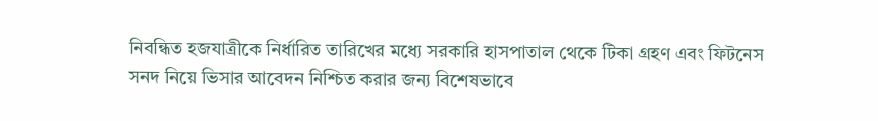নিবন্ধিত হজযাত্রীকে নির্ধারিত তারিখের মধ্যে সরকারি হাসপাতাল থেকে টিকা গ্রহণ এবং ফিটনেস সনদ নিয়ে ভিসার আবেদন নিশ্চিত করার জন্য বিশেষভাবে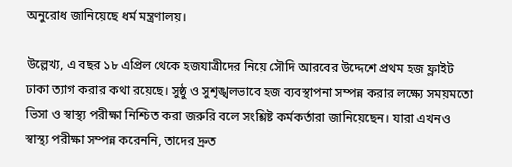অনুরোধ জানিয়েছে ধর্ম মন্ত্রণালয়।

উল্লেখ্য, এ বছর ১৮ এপ্রিল থেকে হজযাত্রীদের নিয়ে সৌদি আরবের উদ্দেশে প্রথম হজ ফ্লাইট ঢাকা ত্যাগ করার কথা রয়েছে। সুষ্ঠু ও সুশৃঙ্খলভাবে হজ ব্যবস্থাপনা সম্পন্ন করার লক্ষ্যে সময়মতো ভিসা ও স্বাস্থ্য পরীক্ষা নিশ্চিত করা জরুরি বলে সংশ্লিষ্ট কর্মকর্তারা জানিয়েছেন। যারা এখনও স্বাস্থ্য পরীক্ষা সম্পন্ন করেননি, তাদের দ্রুত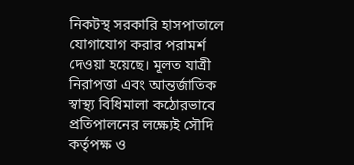নিকটস্থ সরকারি হাসপাতালে যোগাযোগ করার পরামর্শ দেওয়া হয়েছে। মূলত যাত্রী নিরাপত্তা এবং আন্তর্জাতিক স্বাস্থ্য বিধিমালা কঠোরভাবে প্রতিপালনের লক্ষ্যেই সৌদি কর্তৃপক্ষ ও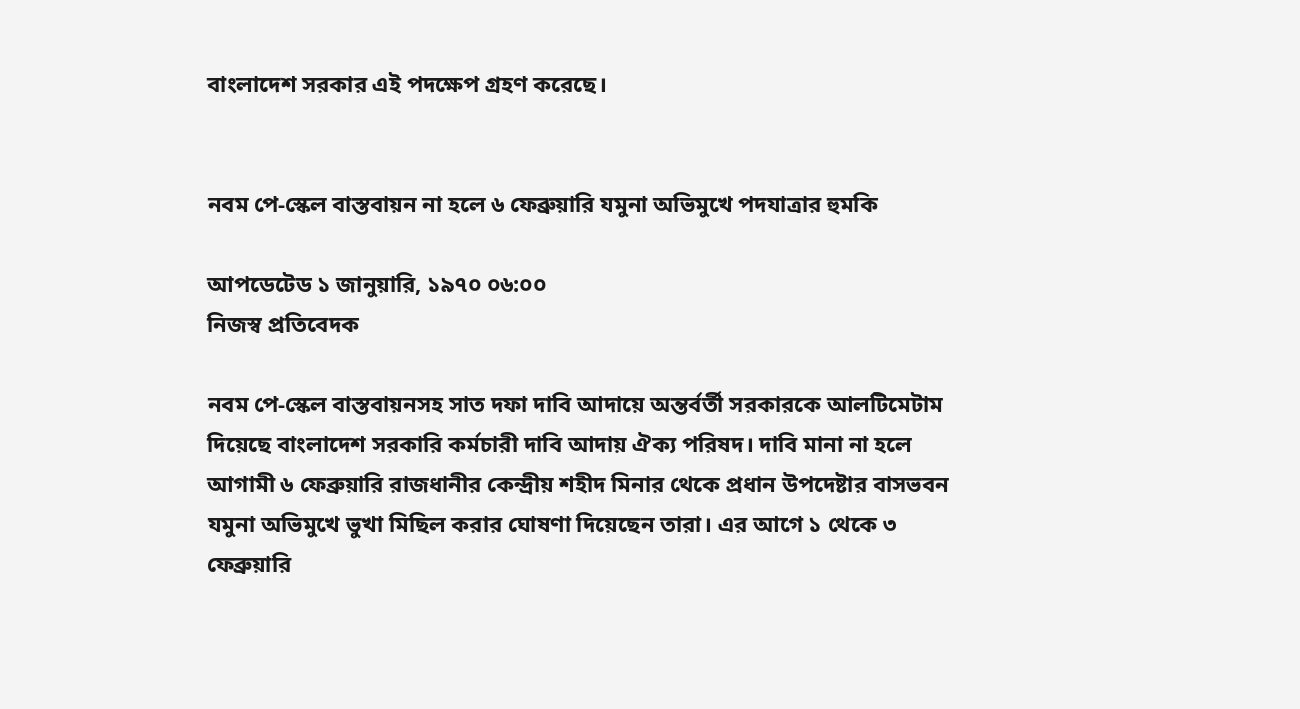বাংলাদেশ সরকার এই পদক্ষেপ গ্রহণ করেছে।


নবম পে-স্কেল বাস্তবায়ন না হলে ৬ ফেব্রুয়ারি যমুনা অভিমুখে পদযাত্রার হুমকি

আপডেটেড ১ জানুয়ারি, ১৯৭০ ০৬:০০
নিজস্ব প্রতিবেদক

নবম পে-স্কেল বাস্তবায়নসহ সাত দফা দাবি আদায়ে অন্তর্বর্তী সরকারকে আলটিমেটাম দিয়েছে বাংলাদেশ সরকারি কর্মচারী দাবি আদায় ঐক্য পরিষদ। দাবি মানা না হলে আগামী ৬ ফেব্রুয়ারি রাজধানীর কেন্দ্রীয় শহীদ মিনার থেকে প্রধান উপদেষ্টার বাসভবন যমুনা অভিমুখে ভুখা মিছিল করার ঘোষণা দিয়েছেন তারা। এর আগে ১ থেকে ৩ ফেব্রুয়ারি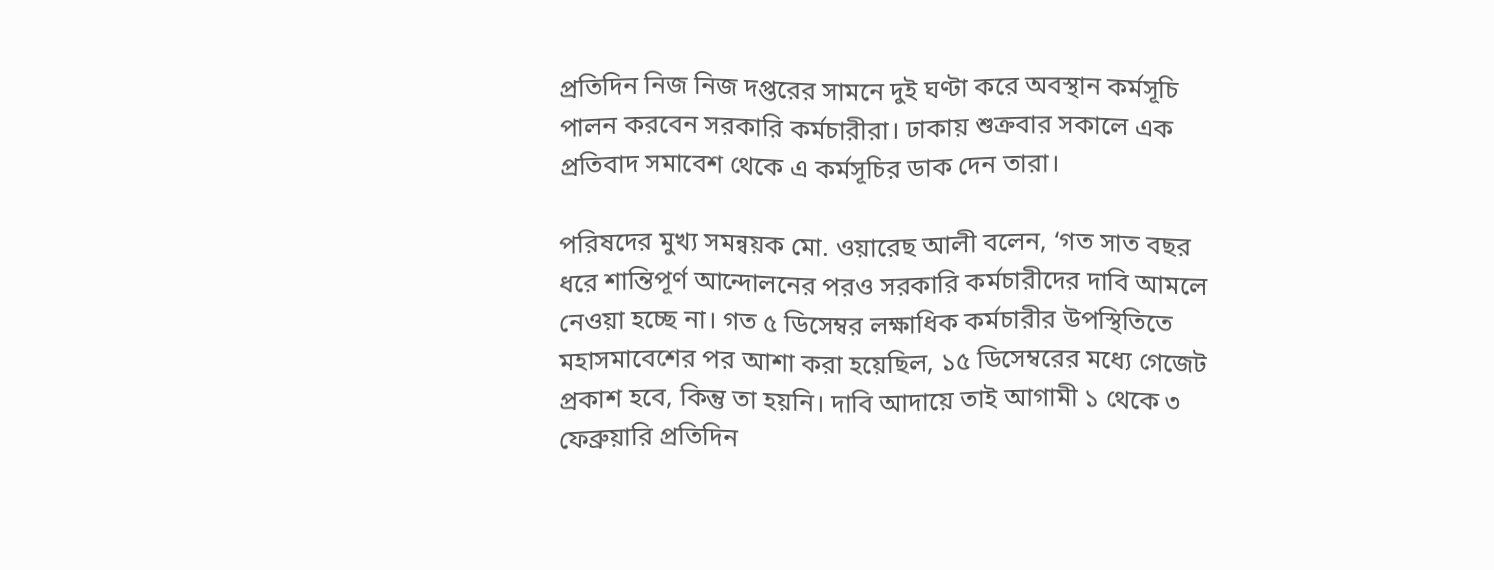প্রতিদিন নিজ নিজ দপ্তরের সামনে দুই ঘণ্টা করে অবস্থান কর্মসূচি পালন করবেন সরকারি কর্মচারীরা। ঢাকায় শুক্রবার সকালে এক প্রতিবাদ সমাবেশ থেকে এ কর্মসূচির ডাক দেন তারা।

পরিষদের মুখ্য সমন্বয়ক মো. ওয়ারেছ আলী বলেন, ‘গত সাত বছর ধরে শান্তিপূর্ণ আন্দোলনের পরও সরকারি কর্মচারীদের দাবি আমলে নেওয়া হচ্ছে না। গত ৫ ডিসেম্বর লক্ষাধিক কর্মচারীর উপস্থিতিতে মহাসমাবেশের পর আশা করা হয়েছিল, ১৫ ডিসেম্বরের মধ্যে গেজেট প্রকাশ হবে, কিন্তু তা হয়নি। দাবি আদায়ে তাই আগামী ১ থেকে ৩ ফেব্রুয়ারি প্রতিদিন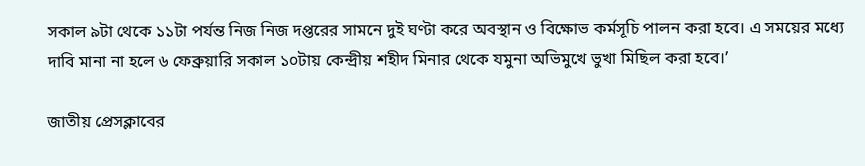সকাল ৯টা থেকে ১১টা পর্যন্ত নিজ নিজ দপ্তরের সামনে দুই ঘণ্টা করে অবস্থান ও বিক্ষোভ কর্মসূচি পালন করা হবে। এ সময়ের মধ্যে দাবি মানা না হলে ৬ ফেব্রুয়ারি সকাল ১০টায় কেন্দ্রীয় শহীদ মিনার থেকে যমুনা অভিমুখে ভুখা মিছিল করা হবে।’

জাতীয় প্রেসক্লাবের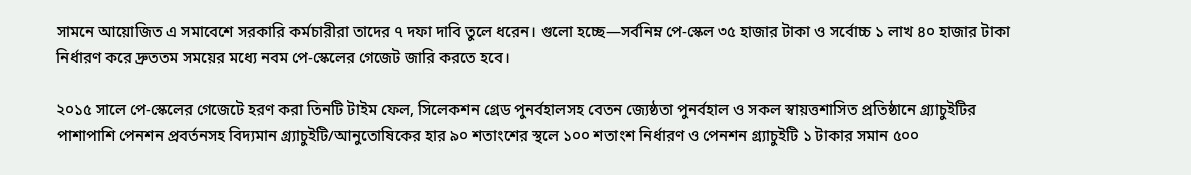সামনে আয়োজিত এ সমাবেশে সরকারি কর্মচারীরা তাদের ৭ দফা দাবি তুলে ধরেন। গুলো হচ্ছে—সর্বনিম্ন পে-স্কেল ৩৫ হাজার টাকা ও সর্বোচ্চ ১ লাখ ৪০ হাজার টাকা নির্ধারণ করে দ্রুততম সময়ের মধ্যে নবম পে-স্কেলের গেজেট জারি করতে হবে।

২০১৫ সালে পে-স্কেলের গেজেটে হরণ করা তিনটি টাইম ফেল, সিলেকশন গ্রেড পুনর্বহালসহ বেতন জ্যেষ্ঠতা পুনর্বহাল ও সকল স্বায়ত্তশাসিত প্রতিষ্ঠানে গ্র্যাচুইটির পাশাপাশি পেনশন প্রবর্তনসহ বিদ্যমান গ্র্যাচুইটি/আনুতোষিকের হার ৯০ শতাংশের স্থলে ১০০ শতাংশ নির্ধারণ ও পেনশন গ্র্যাচুইটি ১ টাকার সমান ৫০০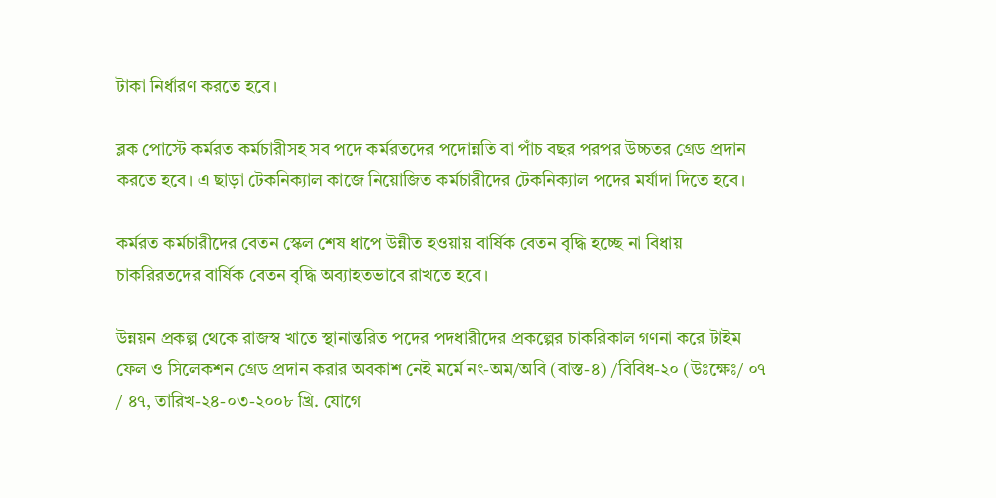টাকা নির্ধারণ করতে হবে।

ব্লক পোস্টে কর্মরত কর্মচারীসহ সব পদে কর্মরতদের পদোন্নতি বা পাঁচ বছর পরপর উচ্চতর গ্রেড প্রদান করতে হবে। এ ছাড়া টেকনিক্যাল কাজে নিয়োজিত কর্মচারীদের টেকনিক্যাল পদের মর্যাদা দিতে হবে।

কর্মরত কর্মচারীদের বেতন স্কেল শেষ ধাপে উন্নীত হওয়ায় বার্ষিক বেতন বৃদ্ধি হচ্ছে না বিধায় চাকরিরতদের বার্ষিক বেতন বৃদ্ধি অব্যাহতভাবে রাখতে হবে।

উন্নয়ন প্রকল্প থেকে রাজস্ব খাতে স্থানান্তরিত পদের পদধারীদের প্রকল্পের চাকরিকাল গণনা করে টাইম ফেল ও সিলেকশন গ্রেড প্রদান করার অবকাশ নেই মর্মে নং-অম/অবি (বাস্ত-৪) /বিবিধ-২০ (উঃক্ষেঃ/ ০৭ / ৪৭, তারিখ-২৪-০৩-২০০৮ খ্রি. যোগে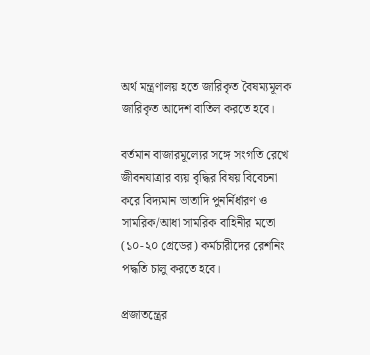অর্থ মন্ত্রণালয় হতে জারিকৃত বৈষম্যমূলক জারিকৃত আদেশ বাতিল করতে হবে।

বর্তমান বাজারমূল্যের সঙ্গে সংগতি রেখে জীবনযাত্রার ব্যয় বৃদ্ধির বিষয় বিবেচনা করে বিদ্যমান ভাতাদি পুনর্নির্ধারণ ও সামরিক/আধা সামরিক বাহিনীর মতো (১০-২০ গ্রেডের) কর্মচারীদের রেশনিং পদ্ধতি চালু করতে হবে।

প্রজাতন্ত্রের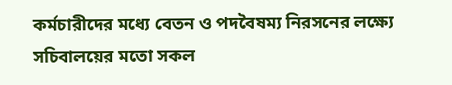কর্মচারীদের মধ্যে বেতন ও পদবৈষম্য নিরসনের লক্ষ্যে সচিবালয়ের মতো সকল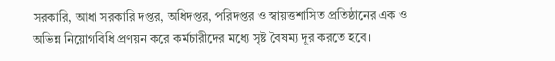সরকারি, আধা সরকারি দপ্তর, অধিদপ্তর, পরিদপ্তর ও স্বায়ত্তশাসিত প্রতিষ্ঠানের এক ও অভিন্ন নিয়োগবিধি প্রণয়ন করে কর্মচারীদের মধ্যে সৃষ্ট বৈষম্য দূর করতে হবে।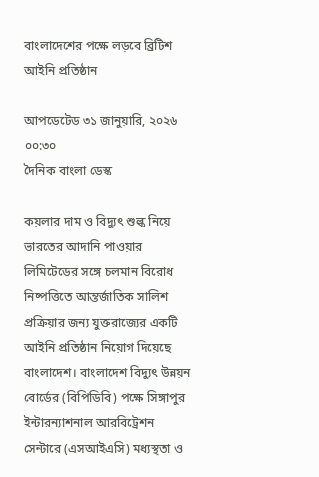বাংলাদেশের পক্ষে লড়বে ব্রিটিশ আইনি প্রতিষ্ঠান

আপডেটেড ৩১ জানুয়ারি, ২০২৬ ০০:৩০
দৈনিক বাংলা ডেস্ক

কয়লার দাম ও বিদ্যুৎ শুল্ক নিয়ে ভারতের আদানি পাওয়ার লিমিটেডের সঙ্গে চলমান বিরোধ নিষ্পত্তিতে আন্তর্জাতিক সালিশ প্রক্রিয়ার জন্য যুক্তরাজ্যের একটি আইনি প্রতিষ্ঠান নিয়োগ দিয়েছে বাংলাদেশ। বাংলাদেশ বিদ্যুৎ উন্নয়ন বোর্ডের (বিপিডিবি) পক্ষে সিঙ্গাপুর ইন্টারন্যাশনাল আরবিট্রেশন সেন্টারে (এসআইএসি) মধ্যস্থতা ও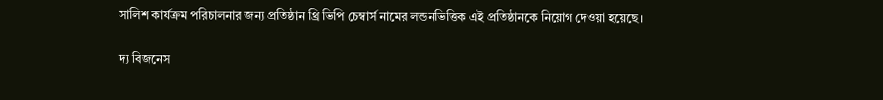সালিশ কার্যক্রম পরিচালনার জন্য প্রতিষ্ঠান থ্রি ভিপি চেম্বার্স নামের লন্ডনভিত্তিক এই প্রতিষ্ঠানকে নিয়োগ দেওয়া হয়েছে।

দ্য বিজনেস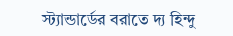স্ট্যান্ডার্ডের বরাতে দ্য হিন্দু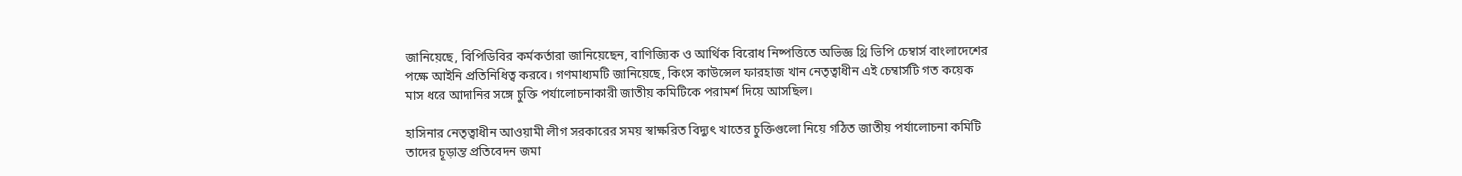জানিয়েছে, বিপিডিবির কর্মকর্তারা জানিয়েছেন, বাণিজ্যিক ও আর্থিক বিরোধ নিষ্পত্তিতে অভিজ্ঞ থ্রি ভিপি চেম্বার্স বাংলাদেশের পক্ষে আইনি প্রতিনিধিত্ব করবে। গণমাধ্যমটি জানিয়েছে, কিংস কাউন্সেল ফারহাজ খান নেতৃত্বাধীন এই চেম্বার্সটি গত কয়েক মাস ধরে আদানির সঙ্গে চুক্তি পর্যালোচনাকারী জাতীয় কমিটিকে পরামর্শ দিয়ে আসছিল।

হাসিনার নেতৃত্বাধীন আওয়ামী লীগ সরকারের সময় স্বাক্ষরিত বিদ্যুৎ খাতের চুক্তিগুলো নিয়ে গঠিত জাতীয় পর্যালোচনা কমিটি তাদের চূড়ান্ত প্রতিবেদন জমা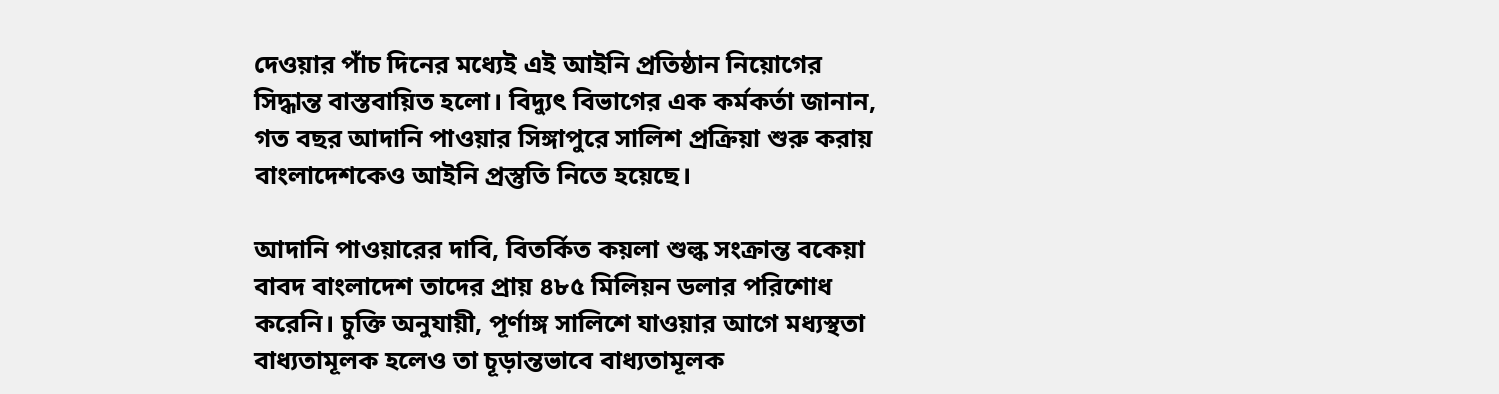দেওয়ার পাঁচ দিনের মধ্যেই এই আইনি প্রতিষ্ঠান নিয়োগের সিদ্ধান্ত বাস্তবায়িত হলো। বিদ্যুৎ বিভাগের এক কর্মকর্তা জানান, গত বছর আদানি পাওয়ার সিঙ্গাপুরে সালিশ প্রক্রিয়া শুরু করায় বাংলাদেশকেও আইনি প্রস্তুতি নিতে হয়েছে।

আদানি পাওয়ারের দাবি, বিতর্কিত কয়লা শুল্ক সংক্রান্ত বকেয়া বাবদ বাংলাদেশ তাদের প্রায় ৪৮৫ মিলিয়ন ডলার পরিশোধ করেনি। চুক্তি অনুযায়ী, পূর্ণাঙ্গ সালিশে যাওয়ার আগে মধ্যস্থতা বাধ্যতামূলক হলেও তা চূড়ান্তভাবে বাধ্যতামূলক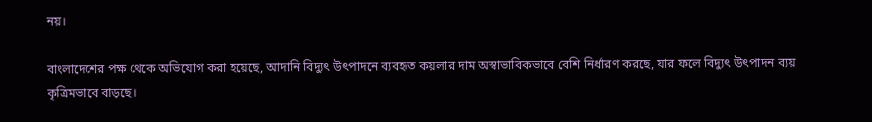নয়।

বাংলাদেশের পক্ষ থেকে অভিযোগ করা হয়েছে, আদানি বিদ্যুৎ উৎপাদনে ব্যবহৃত কয়লার দাম অস্বাভাবিকভাবে বেশি নির্ধারণ করছে, যার ফলে বিদ্যুৎ উৎপাদন ব্যয় কৃত্রিমভাবে বাড়ছে।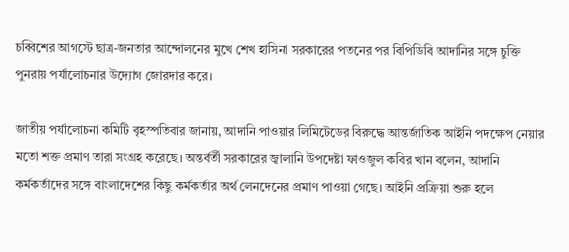চব্বিশের আগস্টে ছাত্র-জনতার আন্দোলনের মুখে শেখ হাসিনা সরকারের পতনের পর বিপিডিবি আদানির সঙ্গে চুক্তি পুনরায় পর্যালোচনার উদ্যোগ জোরদার করে।

জাতীয় পর্যালোচনা কমিটি বৃহস্পতিবার জানায়, আদানি পাওয়ার লিমিটেডের বিরুদ্ধে আন্তর্জাতিক আইনি পদক্ষেপ নেয়ার মতো শক্ত প্রমাণ তারা সংগ্রহ করেছে। অন্তর্বর্তী সরকারের জ্বালানি উপদেষ্টা ফাওজুল কবির খান বলেন, আদানি কর্মকর্তাদের সঙ্গে বাংলাদেশের কিছু কর্মকর্তার অর্থ লেনদেনের প্রমাণ পাওয়া গেছে। আইনি প্রক্রিয়া শুরু হলে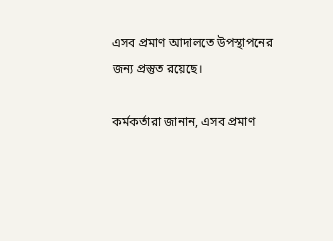এসব প্রমাণ আদালতে উপস্থাপনের জন্য প্রস্তুত রয়েছে।

কর্মকর্তারা জানান, এসব প্রমাণ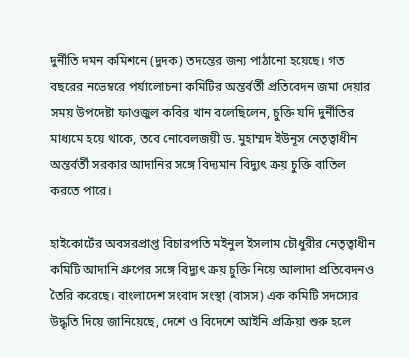দুর্নীতি দমন কমিশনে (দুদক) তদন্তের জন্য পাঠানো হয়েছে। গত বছরের নভেম্বরে পর্যালোচনা কমিটির অন্তর্বর্তী প্রতিবেদন জমা দেয়ার সময় উপদেষ্টা ফাওজুল কবির খান বলেছিলেন, চুক্তি যদি দুর্নীতির মাধ্যমে হয়ে থাকে, তবে নোবেলজয়ী ড. মুহাম্মদ ইউনূস নেতৃত্বাধীন অন্তর্বর্তী সরকার আদানির সঙ্গে বিদ্যমান বিদ্যুৎ ক্রয় চুক্তি বাতিল করতে পারে।

হাইকোর্টের অবসরপ্রাপ্ত বিচারপতি মইনুল ইসলাম চৌধুরীর নেতৃত্বাধীন কমিটি আদানি গ্রুপের সঙ্গে বিদ্যুৎ ক্রয় চুক্তি নিয়ে আলাদা প্রতিবেদনও তৈরি করেছে। বাংলাদেশ সংবাদ সংস্থা (বাসস) এক কমিটি সদস্যের উদ্ধৃতি দিয়ে জানিয়েছে, দেশে ও বিদেশে আইনি প্রক্রিয়া শুরু হলে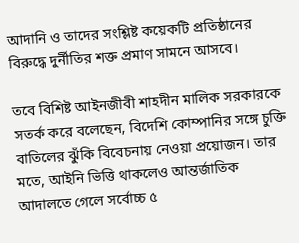আদানি ও তাদের সংশ্লিষ্ট কয়েকটি প্রতিষ্ঠানের বিরুদ্ধে দুর্নীতির শক্ত প্রমাণ সামনে আসবে।

তবে বিশিষ্ট আইনজীবী শাহদীন মালিক সরকারকে সতর্ক করে বলেছেন, বিদেশি কোম্পানির সঙ্গে চুক্তি বাতিলের ঝুঁকি বিবেচনায় নেওয়া প্রয়োজন। তার মতে, আইনি ভিত্তি থাকলেও আন্তর্জাতিক আদালতে গেলে সর্বোচ্চ ৫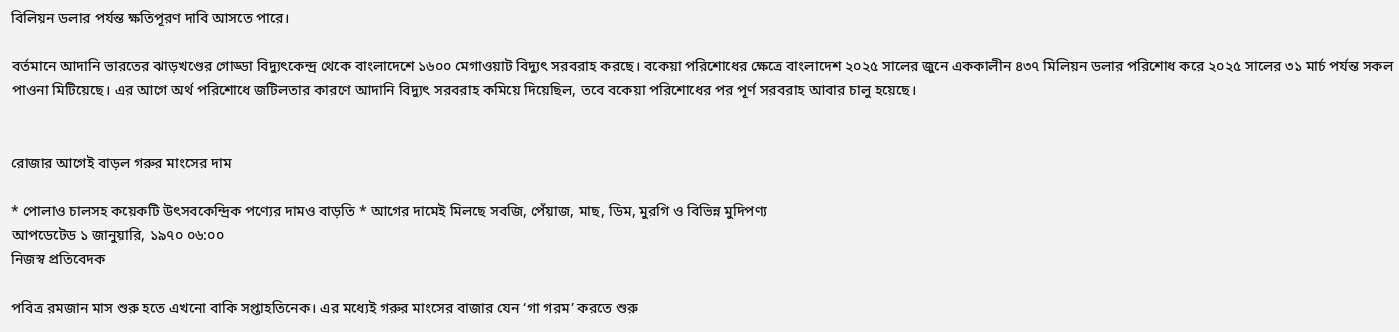বিলিয়ন ডলার পর্যন্ত ক্ষতিপূরণ দাবি আসতে পারে।

বর্তমানে আদানি ভারতের ঝাড়খণ্ডের গোড্ডা বিদ্যুৎকেন্দ্র থেকে বাংলাদেশে ১৬০০ মেগাওয়াট বিদ্যুৎ সরবরাহ করছে। বকেয়া পরিশোধের ক্ষেত্রে বাংলাদেশ ২০২৫ সালের জুনে এককালীন ৪৩৭ মিলিয়ন ডলার পরিশোধ করে ২০২৫ সালের ৩১ মার্চ পর্যন্ত সকল পাওনা মিটিয়েছে। এর আগে অর্থ পরিশোধে জটিলতার কারণে আদানি বিদ্যুৎ সরবরাহ কমিয়ে দিয়েছিল, তবে বকেয়া পরিশোধের পর পূর্ণ সরবরাহ আবার চালু হয়েছে।


রোজার আগেই বাড়ল গরুর মাংসের দাম

* পোলাও চালসহ কয়েকটি উৎসবকেন্দ্রিক পণ্যের দামও বাড়তি * আগের দামেই মিলছে সবজি, পেঁয়াজ, মাছ, ডিম, মুরগি ও বিভিন্ন মুদিপণ্য
আপডেটেড ১ জানুয়ারি, ১৯৭০ ০৬:০০
নিজস্ব প্রতিবেদক

পবিত্র রমজান মাস শুরু হতে এখনো বাকি সপ্তাহতিনেক। এর মধ্যেই গরুর মাংসের বাজার যেন ‘গা গরম’ করতে শুরু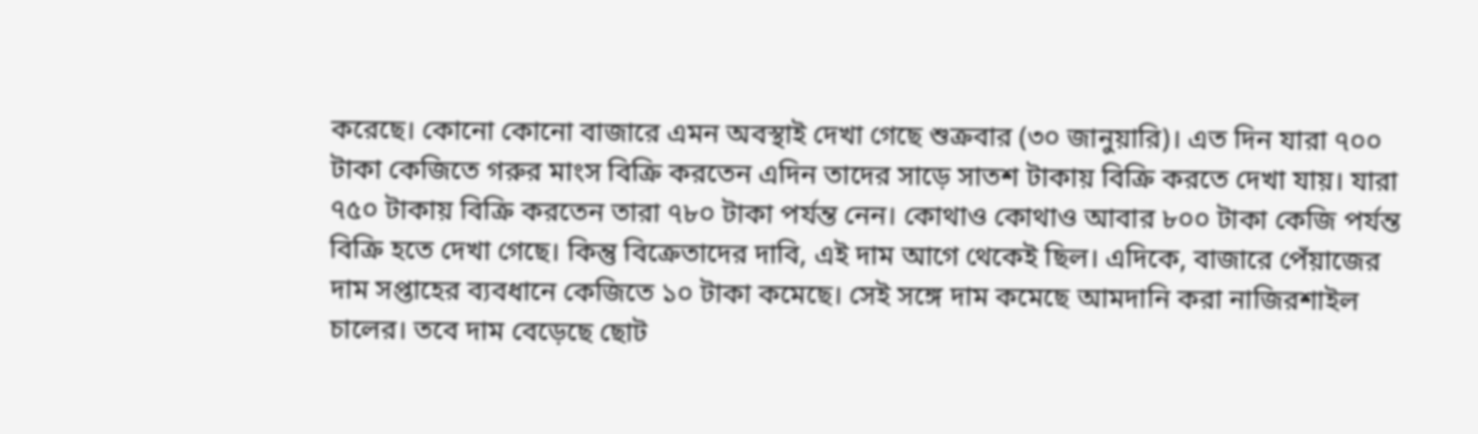করেছে। কোনো কোনো বাজারে এমন অবস্থাই দেখা গেছে শুক্রবার (৩০ জানুয়ারি)। এত দিন যারা ৭০০ টাকা কেজিতে গরুর মাংস বিক্রি করতেন এদিন তাদের সাড়ে সাতশ টাকায় বিক্রি করতে দেখা যায়। যারা ৭৫০ টাকায় বিক্রি করতেন তারা ৭৮০ টাকা পর্যন্ত নেন। কোথাও কোথাও আবার ৮০০ টাকা কেজি পর্যন্ত বিক্রি হতে দেখা গেছে। কিন্তু বিক্রেতাদের দাবি, এই দাম আগে থেকেই ছিল। এদিকে, বাজারে পেঁয়াজের দাম সপ্তাহের ব্যবধানে কেজিতে ১০ টাকা কমেছে। সেই সঙ্গে দাম কমেছে আমদানি করা নাজিরশাইল চালের। তবে দাম বেড়েছে ছোট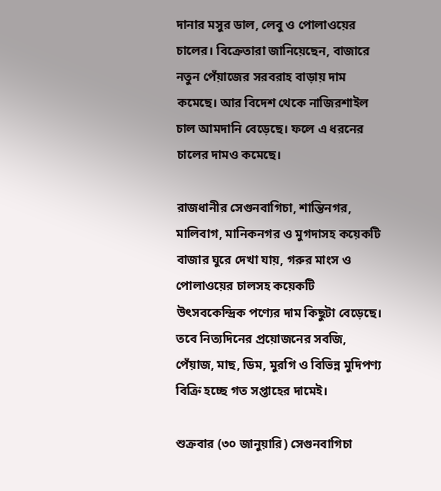দানার মসুর ডাল, লেবু ও পোলাওয়ের চালের। বিক্রেতারা জানিয়েছেন, বাজারে নতুন পেঁয়াজের সরবরাহ বাড়ায় দাম কমেছে। আর বিদেশ থেকে নাজিরশাইল চাল আমদানি বেড়েছে। ফলে এ ধরনের চালের দামও কমেছে।

রাজধানীর সেগুনবাগিচা, শান্তিনগর, মালিবাগ, মানিকনগর ও মুগদাসহ কয়েকটি বাজার ঘুরে দেখা যায়, গরুর মাংস ও পোলাওয়ের চালসহ কয়েকটি উৎসবকেন্দ্রিক পণ্যের দাম কিছুটা বেড়েছে। তবে নিত্যদিনের প্রয়োজনের সবজি, পেঁয়াজ, মাছ, ডিম, মুরগি ও বিভিন্ন মুদিপণ্য বিক্রি হচ্ছে গত সপ্তাহের দামেই।

শুক্রবার (৩০ জানুয়ারি) সেগুনবাগিচা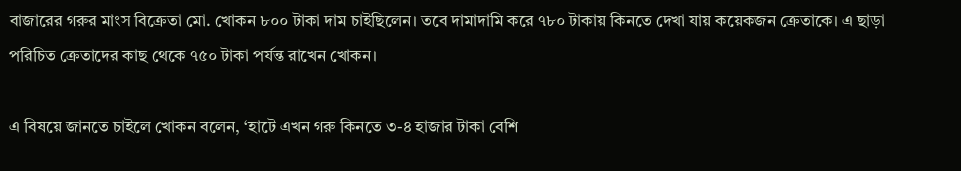বাজারের গরুর মাংস বিক্রেতা মো. খোকন ৮০০ টাকা দাম চাইছিলেন। তবে দামাদামি করে ৭৮০ টাকায় কিনতে দেখা যায় কয়েকজন ক্রেতাকে। এ ছাড়া পরিচিত ক্রেতাদের কাছ থেকে ৭৫০ টাকা পর্যন্ত রাখেন খোকন।

এ বিষয়ে জানতে চাইলে খোকন বলেন, ‘হাটে এখন গরু কিনতে ৩-৪ হাজার টাকা বেশি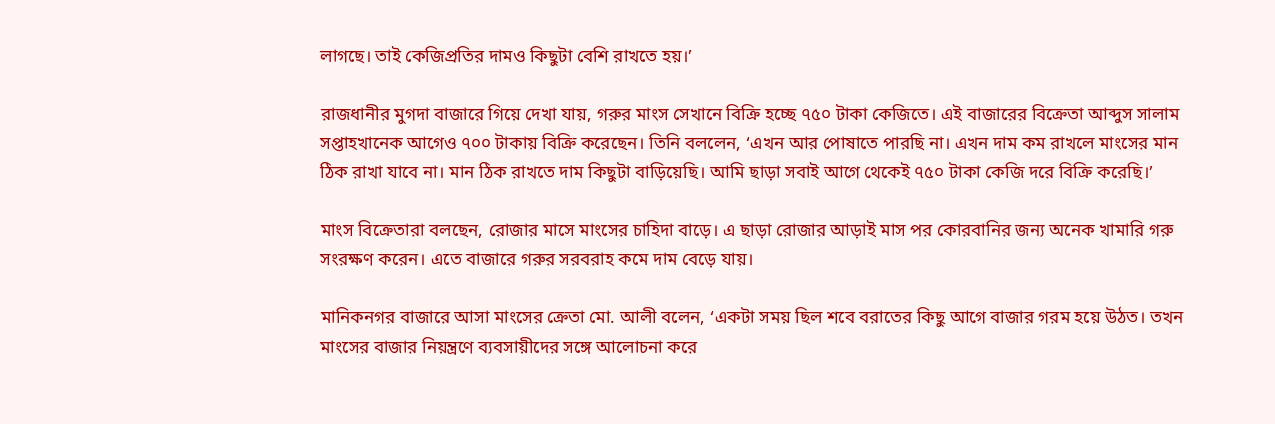লাগছে। তাই কেজিপ্রতির দামও কিছুটা বেশি রাখতে হয়।’

রাজধানীর মুগদা বাজারে গিয়ে দেখা যায়, গরুর মাংস সেখানে বিক্রি হচ্ছে ৭৫০ টাকা কেজিতে। এই বাজারের বিক্রেতা আব্দুস সালাম সপ্তাহখানেক আগেও ৭০০ টাকায় বিক্রি করেছেন। তিনি বললেন, ‘এখন আর পোষাতে পারছি না। এখন দাম কম রাখলে মাংসের মান ঠিক রাখা যাবে না। মান ঠিক রাখতে দাম কিছুটা বাড়িয়েছি। আমি ছাড়া সবাই আগে থেকেই ৭৫০ টাকা কেজি দরে বিক্রি করেছি।’

মাংস বিক্রেতারা বলছেন, রোজার মাসে মাংসের চাহিদা বাড়ে। এ ছাড়া রোজার আড়াই মাস পর কোরবানির জন্য অনেক খামারি গরু সংরক্ষণ করেন। এতে বাজারে গরুর সরবরাহ কমে দাম বেড়ে যায়।

মানিকনগর বাজারে আসা মাংসের ক্রেতা মো. আলী বলেন, ‘একটা সময় ছিল শবে বরাতের কিছু আগে বাজার গরম হয়ে উঠত। তখন মাংসের বাজার নিয়ন্ত্রণে ব্যবসায়ীদের সঙ্গে আলোচনা করে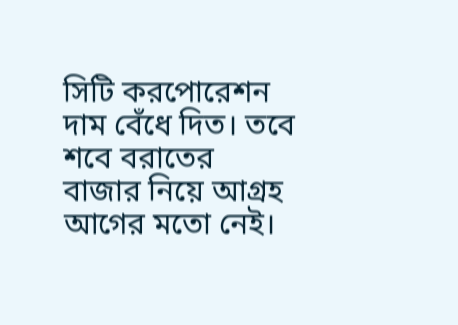সিটি করপোরেশন দাম বেঁধে দিত। তবে শবে বরাতের বাজার নিয়ে আগ্রহ আগের মতো নেই।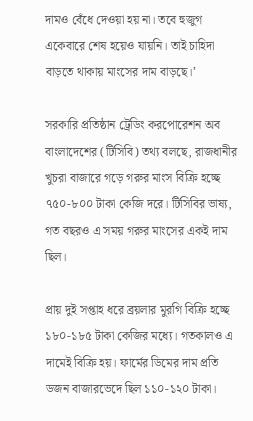দামও বেঁধে দেওয়া হয় না। তবে হুজুগ একেবারে শেষ হয়েও যায়নি। তাই চাহিদা বাড়তে থাকায় মাংসের দাম বাড়ছে।’

সরকারি প্রতিষ্ঠান ট্রেডিং করপোরেশন অব বাংলাদেশের (টিসিবি) তথ্য বলছে, রাজধানীর খুচরা বাজারে গড়ে গরুর মাংস বিক্রি হচ্ছে ৭৫০-৮০০ টাকা কেজি দরে। টিসিবির ভাষ্য, গত বছরও এ সময় গরুর মাংসের একই দাম ছিল।

প্রায় দুই সপ্তাহ ধরে ব্রয়লার মুরগি বিক্রি হচ্ছে ১৮০-১৮৫ টাকা কেজির মধ্যে। গতকালও এ দামেই বিক্রি হয়। ফার্মের ডিমের দাম প্রতি ডজন বাজারভেদে ছিল ১১০-১২০ টাকা।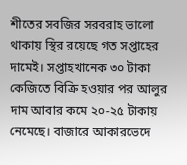শীতের সবজির সরবরাহ ভালো থাকায় স্থির রয়েছে গত সপ্তাহের দামেই। সপ্তাহখানেক ৩০ টাকা কেজিতে বিক্রি হওয়ার পর আলুর দাম আবার কমে ২০-২৫ টাকায় নেমেছে। বাজারে আকারভেদে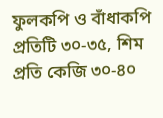ফুলকপি ও বাঁধাকপি প্রতিটি ৩০-৩৫, শিম প্রতি কেজি ৩০-৪০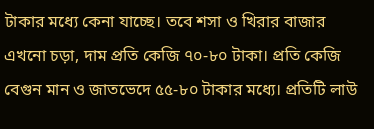টাকার মধ্যে কেনা যাচ্ছে। তবে শসা ও খিরার বাজার এখনো চড়া, দাম প্রতি কেজি ৭০-৮০ টাকা। প্রতি কেজি বেগুন মান ও জাতভেদে ৫৫-৮০ টাকার মধ্যে। প্রতিটি লাউ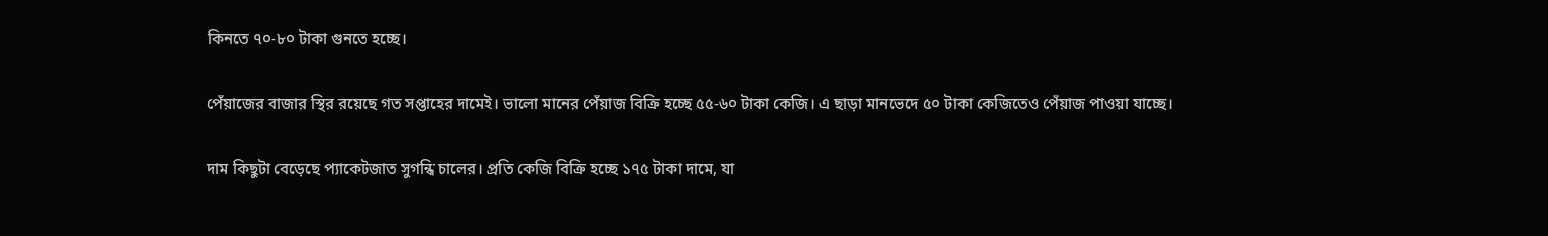কিনতে ৭০-৮০ টাকা গুনতে হচ্ছে।

পেঁয়াজের বাজার স্থির রয়েছে গত সপ্তাহের দামেই। ভালো মানের পেঁয়াজ বিক্রি হচ্ছে ৫৫-৬০ টাকা কেজি। এ ছাড়া মানভেদে ৫০ টাকা কেজিতেও পেঁয়াজ পাওয়া যাচ্ছে।

দাম কিছুটা বেড়েছে প্যাকেটজাত সুগন্ধি চালের। প্রতি কেজি বিক্রি হচ্ছে ১৭৫ টাকা দামে, যা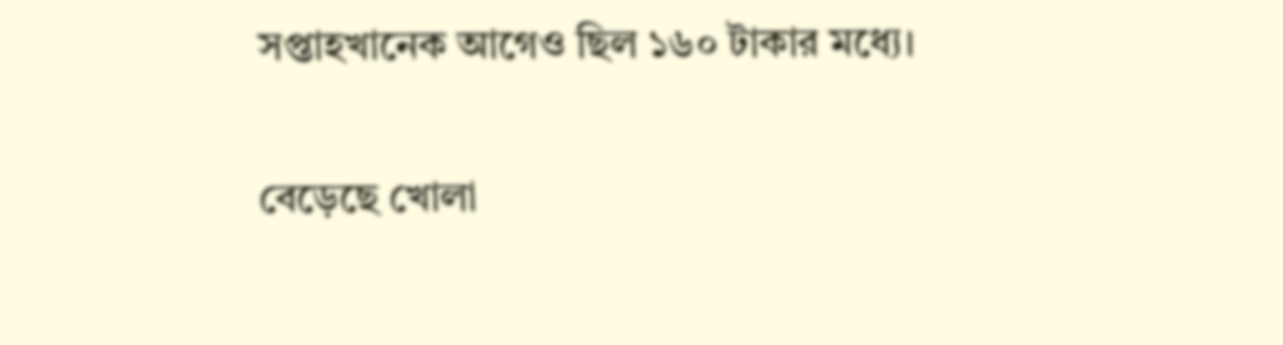সপ্তাহখানেক আগেও ছিল ১৬০ টাকার মধ্যে।

বেড়েছে খোলা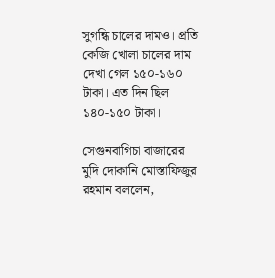সুগন্ধি চালের দামও। প্রতি কেজি খোলা চালের দাম দেখা গেল ১৫০-১৬০ টাকা। এত দিন ছিল ১৪০-১৫০ টাকা।

সেগুনবাগিচা বাজারের মুদি দোকানি মোস্তাফিজুর রহমান বললেন,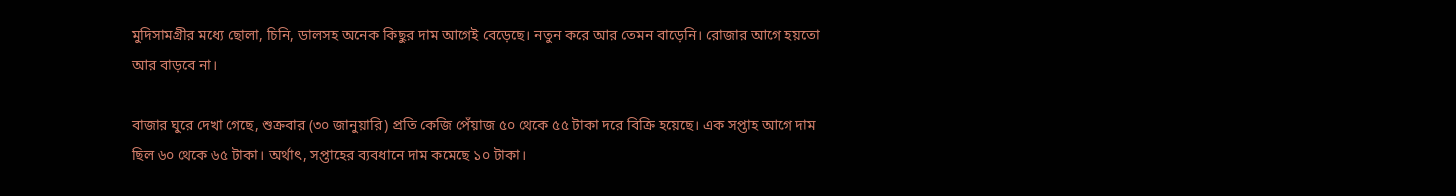মুদিসামগ্রীর মধ্যে ছোলা, চিনি, ডালসহ অনেক কিছুর দাম আগেই বেড়েছে। নতুন করে আর তেমন বাড়েনি। রোজার আগে হয়তো আর বাড়বে না।

বাজার ঘুরে দেখা গেছে, শুক্রবার (৩০ জানুয়ারি) প্রতি কেজি পেঁয়াজ ৫০ থেকে ৫৫ টাকা দরে বিক্রি হয়েছে। এক সপ্তাহ আগে দাম ছিল ৬০ থেকে ৬৫ টাকা। অর্থাৎ, সপ্তাহের ব্যবধানে দাম কমেছে ১০ টাকা।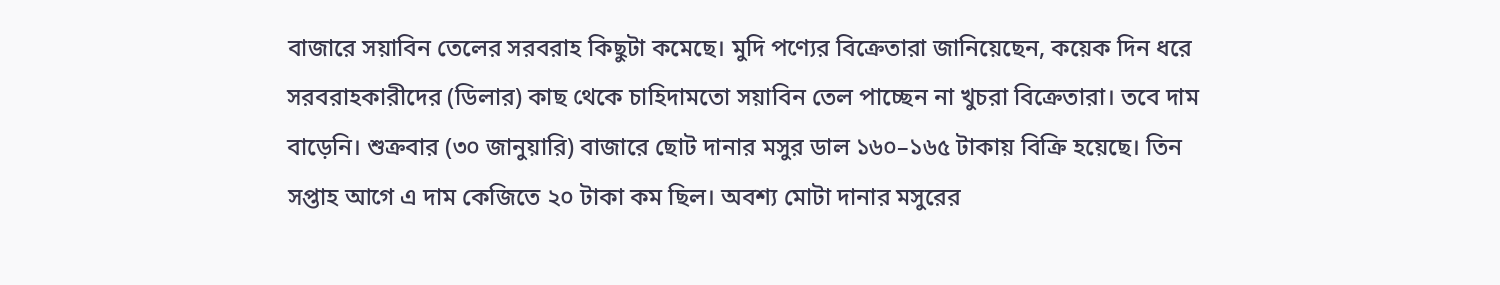বাজারে সয়াবিন তেলের সরবরাহ কিছুটা কমেছে। মুদি পণ্যের বিক্রেতারা জানিয়েছেন, কয়েক দিন ধরে সরবরাহকারীদের (ডিলার) কাছ থেকে চাহিদামতো সয়াবিন তেল পাচ্ছেন না খুচরা বিক্রেতারা। তবে দাম বাড়েনি। শুক্রবার (৩০ জানুয়ারি) বাজারে ছোট দানার মসুর ডাল ১৬০–১৬৫ টাকায় বিক্রি হয়েছে। তিন সপ্তাহ আগে এ দাম কেজিতে ২০ টাকা কম ছিল। অবশ্য মোটা দানার মসুরের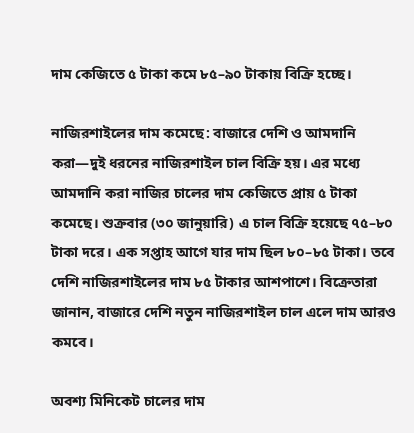দাম কেজিতে ৫ টাকা কমে ৮৫–৯০ টাকায় বিক্রি হচ্ছে।

নাজিরশাইলের দাম কমেছে: বাজারে দেশি ও আমদানি করা—দুই ধরনের নাজিরশাইল চাল বিক্রি হয়। এর মধ্যে আমদানি করা নাজির চালের দাম কেজিতে প্রায় ৫ টাকা কমেছে। শুক্রবার (৩০ জানুয়ারি) এ চাল বিক্রি হয়েছে ৭৫–৮০ টাকা দরে। এক সপ্তাহ আগে যার দাম ছিল ৮০–৮৫ টাকা। তবে দেশি নাজিরশাইলের দাম ৮৫ টাকার আশপাশে। বিক্রেতারা জানান, বাজারে দেশি নতুন নাজিরশাইল চাল এলে দাম আরও কমবে।

অবশ্য মিনিকেট চালের দাম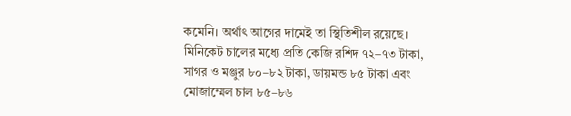কমেনি। অর্থাৎ আগের দামেই তা স্থিতিশীল রয়েছে। মিনিকেট চালের মধ্যে প্রতি কেজি রশিদ ৭২–৭৩ টাকা, সাগর ও মঞ্জুর ৮০–৮২ টাকা, ডায়মন্ড ৮৫ টাকা এবং মোজাম্মেল চাল ৮৫–৮৬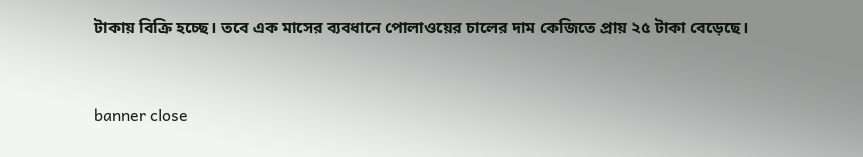টাকায় বিক্রি হচ্ছে। তবে এক মাসের ব্যবধানে পোলাওয়ের চালের দাম কেজিতে প্রায় ২৫ টাকা বেড়েছে।


banner close